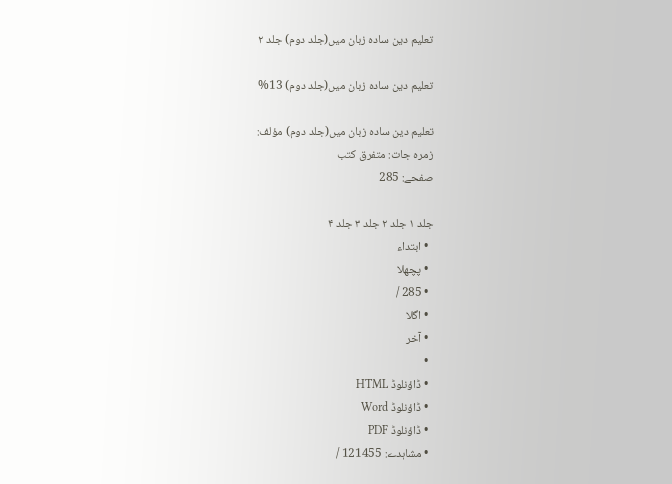تعلیم دین ساده زبان میں(جلد دوم) جلد ۲

تعلیم دین ساده زبان میں(جلد دوم) 13%

تعلیم دین ساده زبان میں(جلد دوم) مؤلف:
زمرہ جات: متفرق کتب
صفحے: 285

جلد ۱ جلد ۲ جلد ۳ جلد ۴
  • ابتداء
  • پچھلا
  • 285 /
  • اگلا
  • آخر
  •
  • ڈاؤنلوڈ HTML
  • ڈاؤنلوڈ Word
  • ڈاؤنلوڈ PDF
  • مشاہدے: 121455 /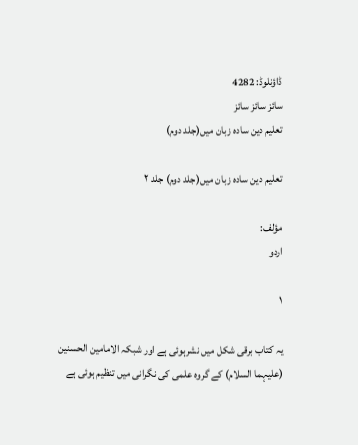ڈاؤنلوڈ: 4282
سائز سائز سائز
تعلیم دین ساده زبان میں(جلد دوم)

تعلیم دین ساده زبان میں(جلد دوم) جلد ۲

مؤلف:
اردو

۱

یہ کتاب برقی شکل میں نشرہوئی ہے اور شبکہ الامامین الحسنین (علیہما السلام) کے گروہ علمی کی نگرانی میں تنظیم ہوئی ہے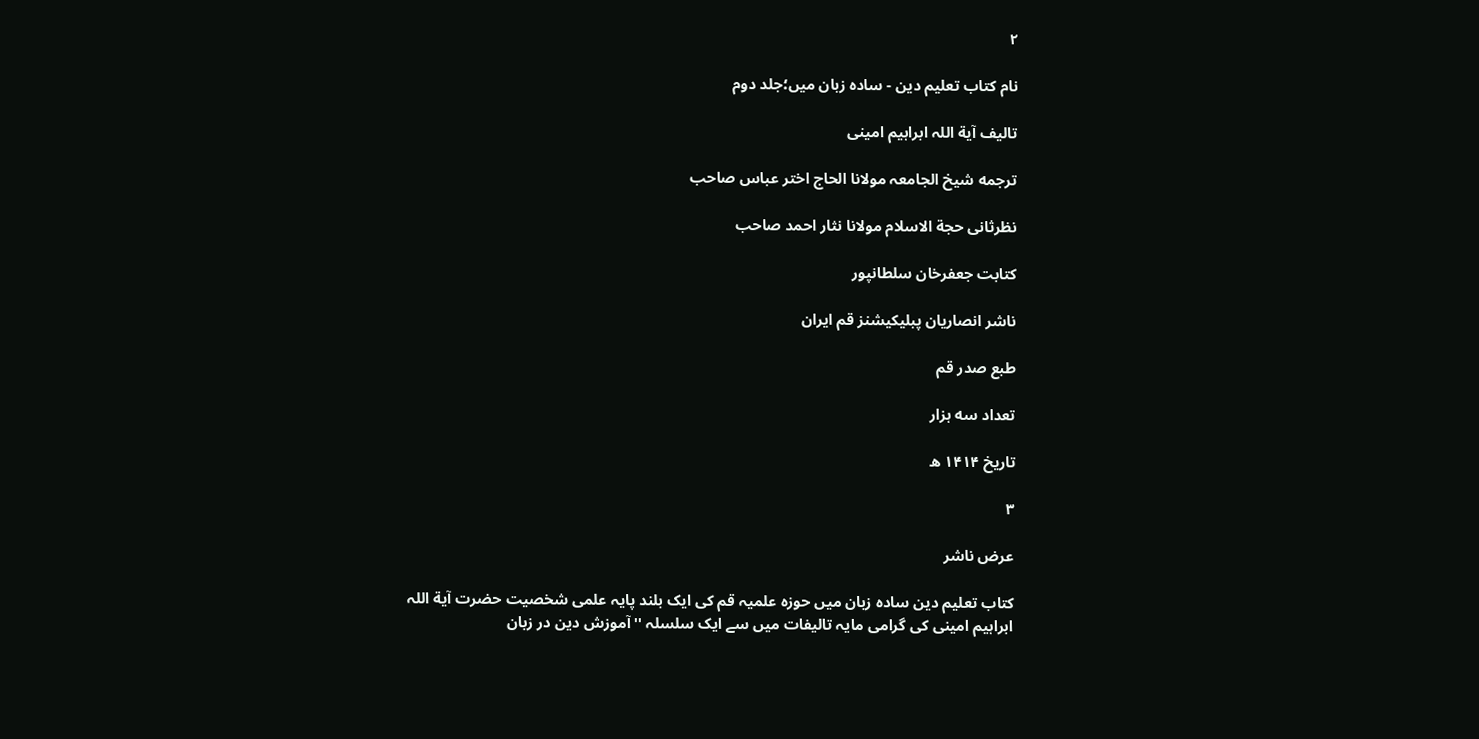۲

نام کتاب تعلیم دین - ساده زبان میں؛جلد دوم

تالیف آیة اللہ ابراہیم امینی

ترجمه شیخ الجامعہ مولانا الحاج اختر عباس صاحب

نظرثانی حجة الاسلام مولانا نثار احمد صاحب

کتابت جعفرخان سلطانپور

ناشر انصاریان پبلیکیشنز قم ایران

طبع صدر قم

تعداد سه ہزار

تاریخ ۱۴۱۴ ھ

۳

عرض ناشر

کتاب تعلیم دین سادہ زبان میں حوزہ علمیہ قم کی ایک بلند پایہ علمی شخصیت حضرت آیة اللہ ابراہیم امینی کی گرامی مایہ تالیفات میں سے ایک سلسلہ ''آموزش دین در زبان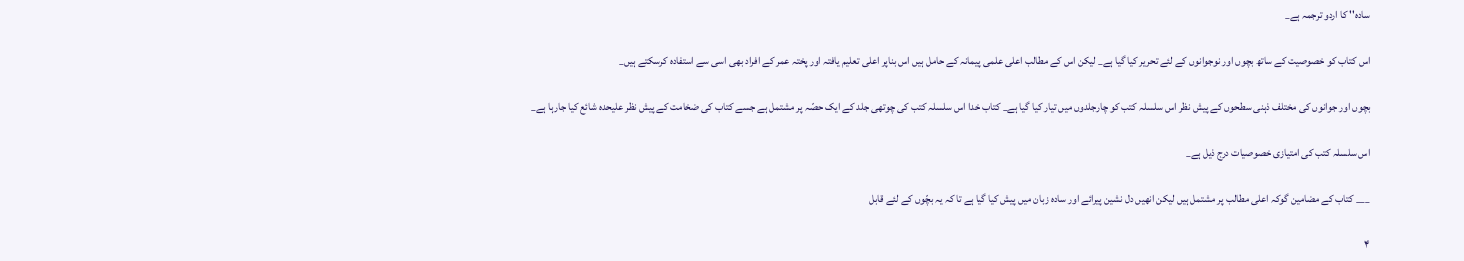سادہ'' کا اردو ترجمہ ہے_

اس کتاب کو خصوصیت کے ساتھ بچوں اور نوجوانوں کے لئے تحریر کیا گیا ہے_ لیکن اس کے مطالب اعلی علمی پیمانہ کے حامل ہیں اس بناپر اعلی تعلیم یافتہ اور پختہ عمر کے افراد بھی اسی سے استفادہ کرسکتے ہیں_

بچوں اور جوانوں کی مختلف ذہنی سطحوں کے پیش نظر اس سلسلہ کتب کو چارجلدوں میں تیار کیا گیا ہے_ کتاب خدا اس سلسلہ کتب کی چوتھی جلد کے ایک حصّہ پر مشتمل ہے جسے کتاب کی ضخامت کے پیش نظر علیحدہ شائع کیا جارہا ہے_

اس سلسلہ کتب کی امتیازی خصوصیات درج ذیل ہے_

___ کتاب کے مضامین گوکہ اعلی مطالب پر مشتمل ہیں لیکن انھیں دل نشین پیرائے اور سادہ زبان میں پیش کیا گیا ہے تا کہ یہ بچّوں کے لئے قابل

۴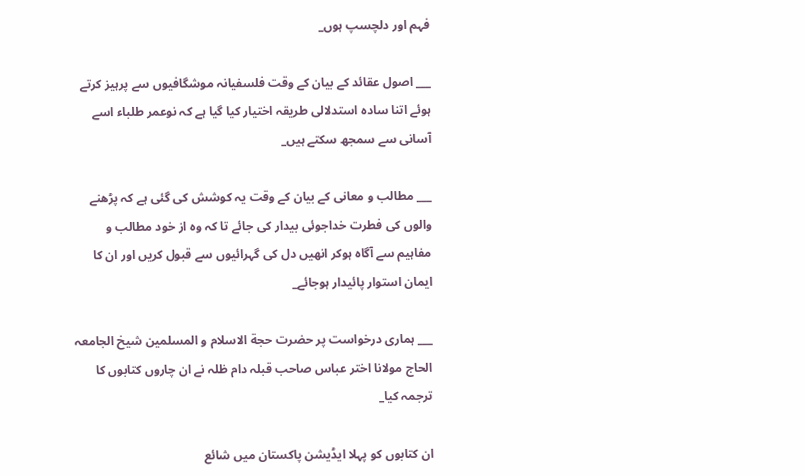فہم اور دلچسپ ہوں_

___ اصول عقائد کے بیان کے وقت فلسفیانہ موشگافیوں سے پرہیز کرتے ہوئے اتنا سادہ استدلالی طریقہ اختیار کیا گیا ہے کہ نوعمر طلباء اسے آسانی سے سمجھ سکتے ہیں_

___ مطالب و معانی کے بیان کے وقت یہ کوشش کی گئی ہے کہ پڑھنے والوں کی فطرت خداجوئی بیدار کی جائے تا کہ وہ از خود مطالب و مفاہیم سے آگاہ ہوکر انھیں دل کی گہرائیوں سے قبول کریں اور ان کا ایمان استوار پائیدار ہوجائے_

___ ہماری درخواست پر حضرت حجة الاسلام و المسلمین شیخ الجامعہ الحاج مولانا اختر عباس صاحب قبلہ دام ظلہ نے ان چاروں کتابوں کا ترجمہ کیا_

ان کتابوں کو پہلا ایڈیشن پاکستان میں شائع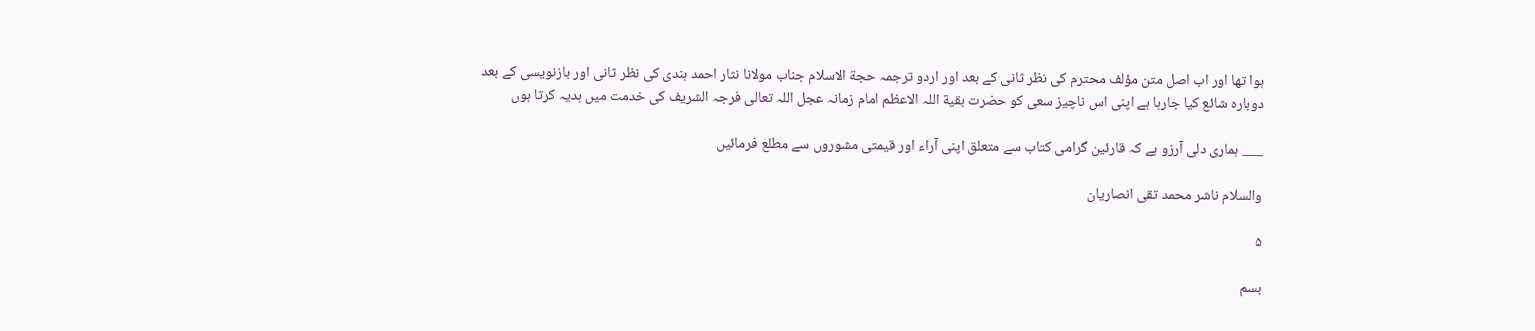ہوا تھا اور اب اصل متن مؤلف محترم کی نظر ثانی کے بعد اور اردو ترجمہ حجة الاسلام جناب مولانا نثار احمد ہندی کی نظر ثانی اور بازنویسی کے بعد دوبارہ شائع کیا جارہا ہے اپنی اس ناچیز سعی کو حضرت بقیة اللہ الاعظم امام زمانہ عجل اللہ تعالی فرجہ الشریف کی خدمت میں ہدیہ کرتا ہوں

___ ہماری دلی آرزو ہے کہ قارئین گرامی کتاب سے متعلق اپنی آراء اور قیمتی مشوروں سے مطلع فرمائیں

والسلام ناشر محمد تقی انصاریان

۵

بسم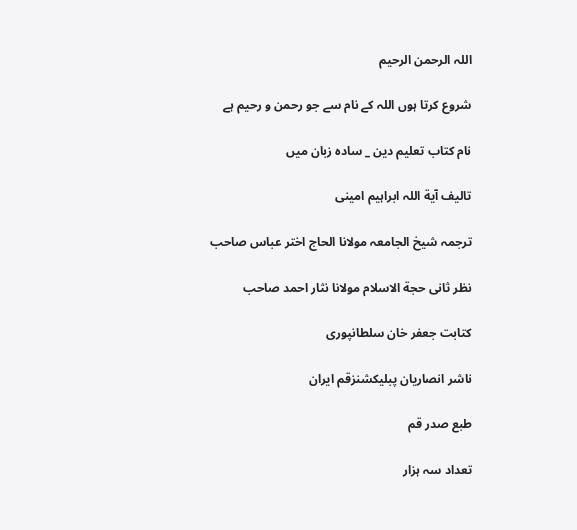اللہ الرحمن الرحیم

شروع کرتا ہوں اللہ کے نام سے جو رحمن و رحیم ہے

نام کتاب تعلیم دین _ سادہ زبان میں

تالیف آیة اللہ ابراہیم امینی

ترجمہ شیخ الجامعہ مولانا الحاج اختر عباس صاحب

نظر ثانی حجة الاسلام مولانا نثار احمد صاحب

کتابت جعفر خان سلطانپوری

ناشر انصاریان پبلیکشنزقم ایران

طبع صدر قم

تعداد سہ ہزار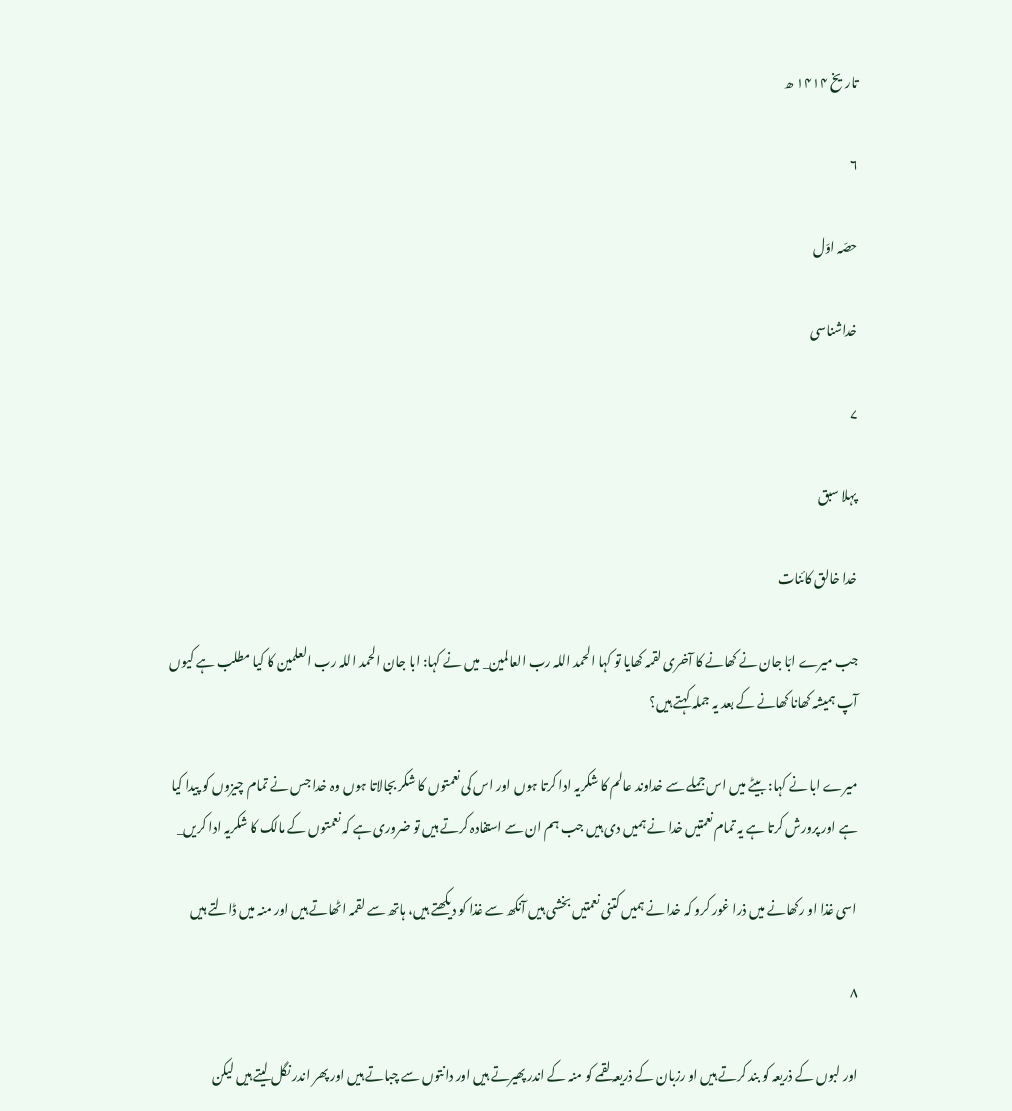تاریخ ۱۴۱۴ ھ

۶

حصّہ اوّل

خداشناسی

۷

پہلا سبق

خدا خالق کائنات

جب میرے ابّا جان نے کھانے کا آخری لقمہ کھایا تو کہا الحمد اللہ رب العالمین_ میں نے کہا: ابا جان الحمد اللہ رب العلمین کا کیا مطلب ہے کیوں آپ ہمیشہ کھانا کھانے کے بعد یہ جملہ کہتے ہیں؟

میرے ابا نے کہا: بیٹے میں اس جملے سے خداوند عالم کا شکریہ ادا کرتا ہوں اور اس کی نعمتوں کا شکر بجالاتا ہوں وہ خدا جس نے تمام چیزوں کو پیدا کیا ہے اور پرورش کرتا ہے یہ تمام نعمتیں خدا نے ہمیں دی ہیں جب ہم ان سے استفادہ کرتے ہیں تو ضروری ہے کہ نعمتوں کے مالک کا شکریہ ادا کریں_

اسی غذا او رکھانے میں ذرا غور کرو کہ خدا نے ہمیں کتنی نعمتیں بخشی ہیں آنکھ سے غذا کو دیکھتے ہیں، ہاتھ سے لقمہ اٹھاتے ہیں اور منہ میں ڈالتے ہیں

۸

اور لبوں کے ذریعہ کو بند کرتے ہیں او رزبان کے ذریعہ لقمے کو منہ کے اندر پھیرتے ہیں اور دانتوں سے چباتے ہیں اور پھر اندر نگل لیتے ہیں لیکن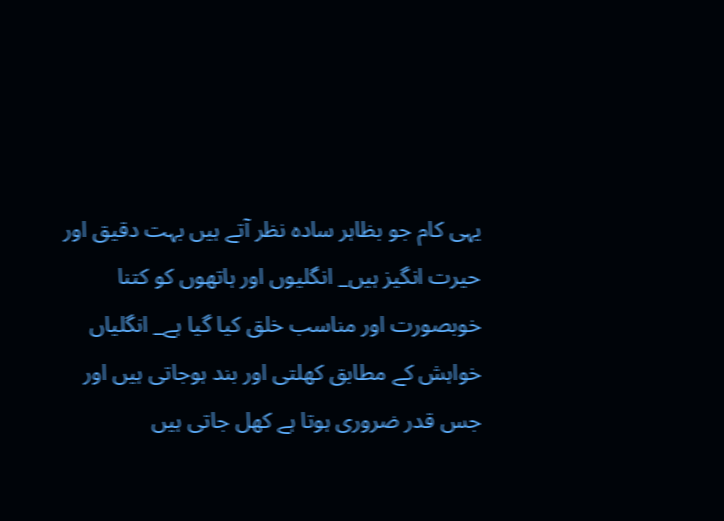یہی کام جو بظاہر سادہ نظر آتے ہیں بہت دقیق اور حیرت انگیز ہیں_ انگلیوں اور ہاتھوں کو کتنا خوبصورت اور مناسب خلق کیا گیا ہے_ انگلیاں خواہش کے مطابق کھلتی اور بند ہوجاتی ہیں اور جس قدر ضروری ہوتا ہے کھل جاتی ہیں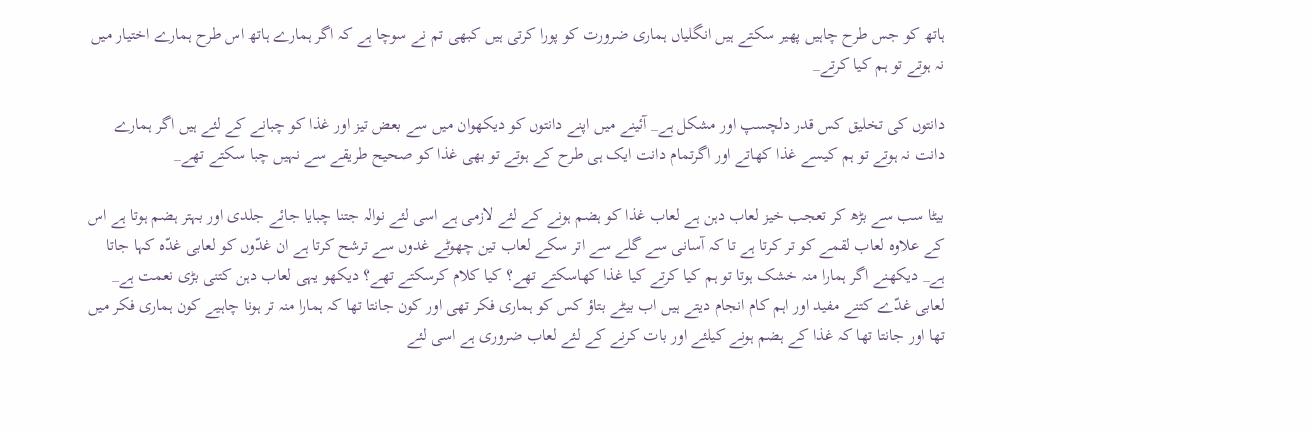ہاتھ کو جس طرح چاہیں پھیر سکتے ہیں انگلیاں ہماری ضرورت کو پورا کرتی ہیں کبھی تم نے سوچا ہے کہ اگر ہمارے ہاتھ اس طرح ہمارے اختیار میں نہ ہوتے تو ہم کیا کرتے_

دانتوں کی تخلیق کس قدر دلچسپ اور مشکل ہے_ آئینے میں اپنے دانتوں کو دیکھوان میں سے بعض تیز اور غذا کو چبانے کے لئے ہیں اگر ہمارے دانت نہ ہوتے تو ہم کیسے غذا کھاتے اور اگرتمام دانت ایک ہی طرح کے ہوتے تو بھی غذا کو صحیح طریقے سے نہیں چبا سکتے تھے_

بیٹا سب سے بڑھ کر تعجب خیز لعاب دہن ہے لعاب غذا کو ہضم ہونے کے لئے لازمی ہے اسی لئے نوالہ جتنا چبایا جائے جلدی اور بہتر ہضم ہوتا ہے اس کے علاوہ لعاب لقمے کو تر کرتا ہے تا کہ آسانی سے گلے سے اتر سکے لعاب تین چھوٹے غدوں سے ترشح کرتا ہے ان غدّوں کو لعابی غدّہ کہا جاتا ہے_ دیکھنے اگر ہمارا منہ خشک ہوتا تو ہم کیا کرتے کیا غذا کھاسکتے تھے؟ کیا کلام کرسکتے تھے؟ دیکھو یہی لعاب دہن کتنی بڑی نعمت ہے_ لعابی غدّے کتنے مفید اور اہم کام انجام دیتے ہیں اب بیٹے بتاؤ کس کو ہماری فکر تھی اور کون جانتا تھا کہ ہمارا منہ تر ہونا چاہیے کون ہماری فکر میں تھا اور جانتا تھا کہ غذا کے ہضم ہونے کیلئے اور بات کرنے کے لئے لعاب ضروری ہے اسی لئے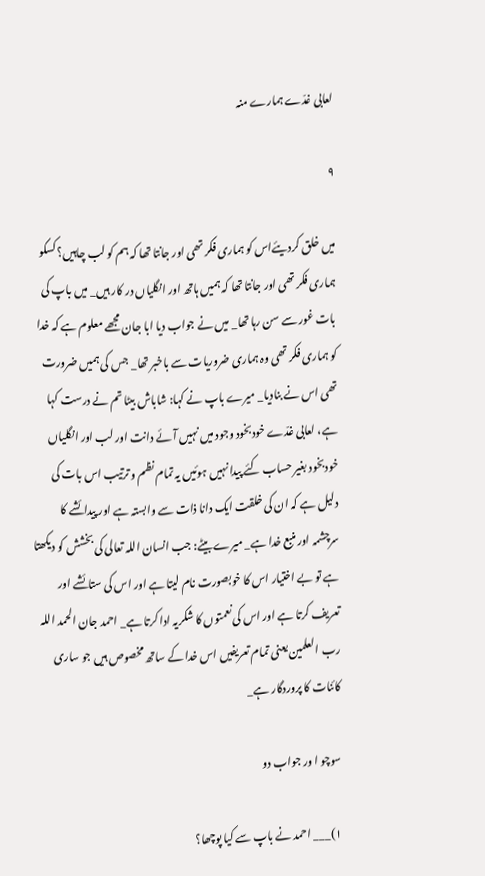لعابی غدّے ہمارے منہ

۹

میں خلق کردیئےاس کو ہماری فکر تھی اور جانتا تھا کہ ہم کو لب چاہیں؟ کسکو ہماری فکر تھی اور جانتا تھا کہ ہمیں ہاتھ اور انگلیاں در کار ہیں_ میں باپ کی بات غور سے سن رہا تھا_ میں نے جواب دیا ابا جان مجھے معلوم ہے کہ خدا کو ہماری فکر تھی وہ ہماری ضروریات سے باخبر تھا_ جس کی ہمیں ضرورت تھی اس نے بنادیا_ میرے باپ نے کہا: شاباش بیٹا تم نے درست کہا ہے، لعابی غدّے خودبخود وجود میں نہیں آئے دانت اور لب اور انگلیاں خودبخود بغیر حساب کئے پیدا نہیں ہوئیں یہ تمام نظم و ترتیب اس بات کی دلیل ہے کہ ان کی خلقت ایک دانا ذات سے وابستہ ہے اور پیدائشے کا سرچشمہ اور منبع خدا ہے_ میرے بیٹے: جب انسان اللہ تعالی کی بخشش کو دیکھتا ہے تو بے اختیار اس کا خوبصورت نام لیتا ہے اور اس کی ستائشے اور تعریف کرتا ہے اور اس کی نعمتوں کا شکریہ ادا کرتا ہے_ احمد جان الحمد اللہ رب العلمین یعنی تمام تعریفیں اس خدا کے ساتھ مخصوص ہیں جو ساری کائنات کا پروردگار ہے_

سوچو ا ور جواب دو

۱)___ احمد نے باپ سے کیا پوچھا؟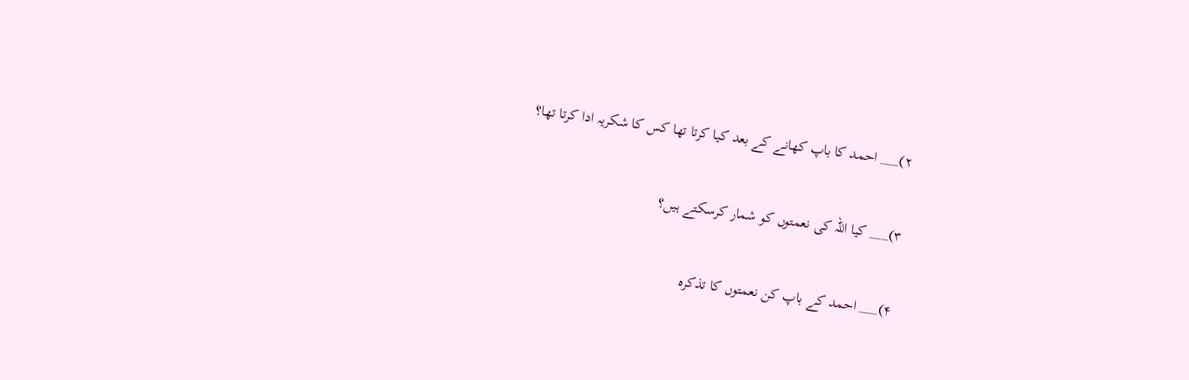۲)___ احمد کا باپ کھانے کے بعد کیا کرتا تھا کس کا شکریہ ادا کرتا تھا؟

۳)___ کیا اللہ کی نعمتوں کو شمار کرسکتے ہیں؟

۴)___ احمد کے باپ کن نعمتوں کا تذکرہ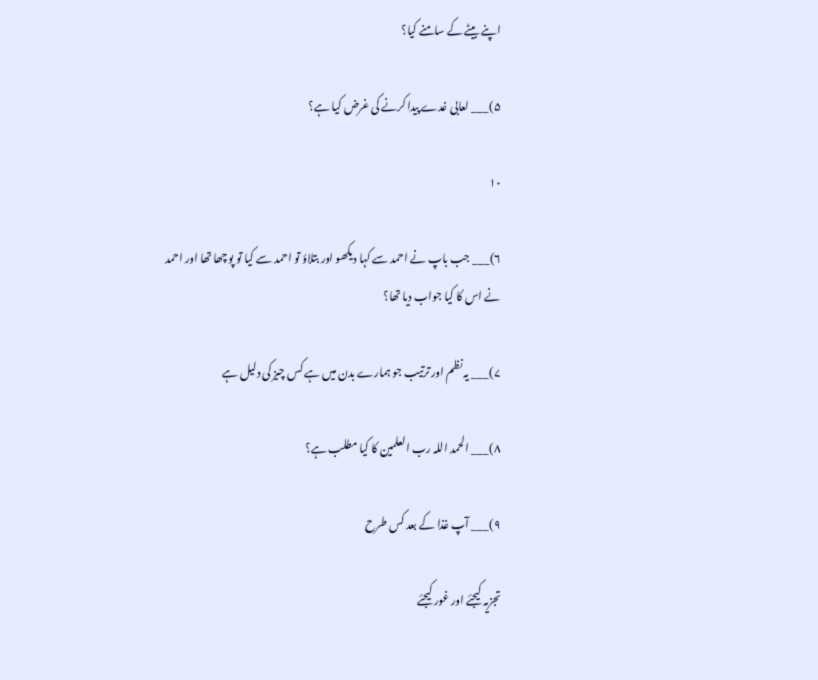اپنے بیٹے کے سامنے کیا؟

۵)___ لعابی غدے پیدا کرنے کی غرض کیا ہے؟

۱۰

۶)___ جب باپ نے احمد سے کہا دیکھو اور بتلاؤ تو احمد سے کیا تو پوچھا تھا اور احمد نے اس کا کیا جواب دیا تھا؟

۷)___ یہ نظم اور ترتیب جو ہمارے بدن میں ہے کس چیز کی دلیل ہے

۸)___ الحمد اللہ رب العلمین کا کیا مطلب ہے؟

۹)___ آپ غذا کے بعد کس طرح

تجزیہ کیجئے اور غور کیجئے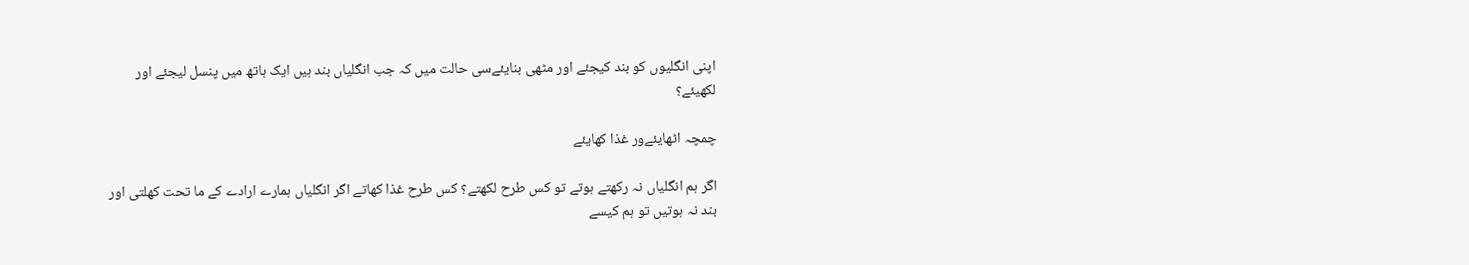اپنی انگلیوں کو بند کیجئے اور مٹھی بنایئےسی حالت میں کہ جب انگلیاں بند ہیں ایک ہاتھ میں پنسل لیجئے اور لکھیئے؟

چمچہ اٹھایئےور غذا کھایئے

اگر ہم انگلیاں نہ رکھتے ہوتے تو کس طرح لکھتے؟ کس طرح غذا کھاتے اگر انگلیاں ہمارے ارادے کے ما تحت کھلتی اور بند نہ ہوتیں تو ہم کیسے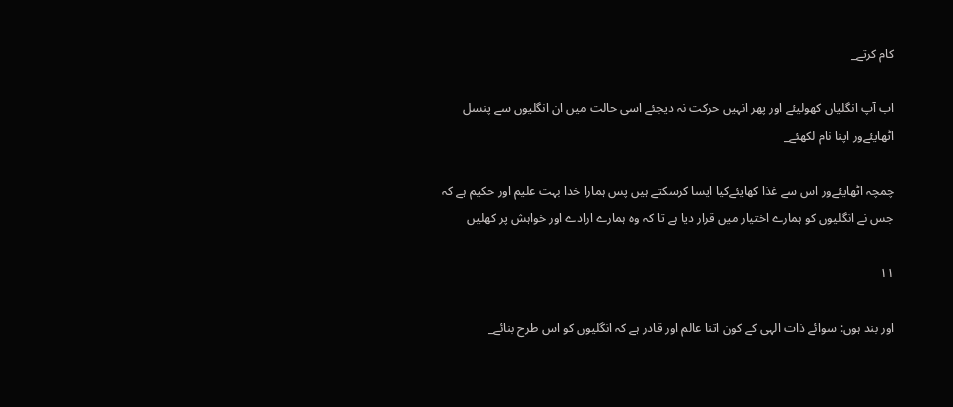کام کرتے_

اب آپ انگلیاں کھولیئے اور پھر انہیں حرکت نہ دیجئے اسی حالت میں ان انگلیوں سے پنسل اٹھایئےور اپنا نام لکھئے_

چمچہ اٹھایئےور اس سے غذا کھایئےکیا ایسا کرسکتے ہیں پس ہمارا خدا بہت علیم اور حکیم ہے کہ جس نے انگلیوں کو ہمارے اختیار میں قرار دیا ہے تا کہ وہ ہمارے ارادے اور خواہش پر کھلیں

۱۱

اور بند ہوں: سوائے ذات الہی کے کون اتنا عالم اور قادر ہے کہ انگلیوں کو اس طرح بنائے_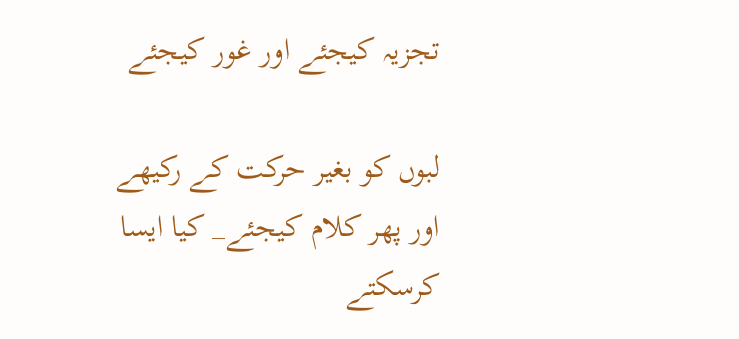تجزیہ کیجئے اور غور کیجئے

لبوں کو بغیر حرکت کے رکیھے اور پھر کلام کیجئے_ کیا ایسا کرسکتے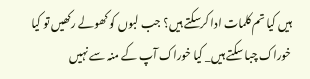ہیں کیا تم کلمات ادا کرسکتے ہیں؟ جب لبوں کو کھولے رکھیں تو کیا خوراک چبا سکتے ہیں_ کیا خوراک آپ کے منہ سے نہیں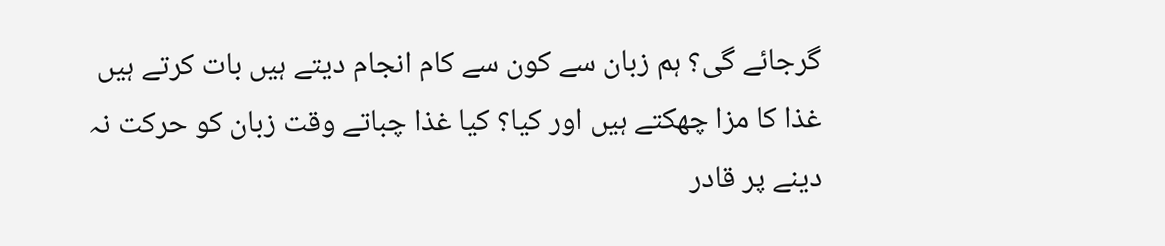گرجائے گی؟ ہم زبان سے کون سے کام انجام دیتے ہیں بات کرتے ہیں غذا کا مزا چھکتے ہیں اور کیا؟ کیا غذا چباتے وقت زبان کو حرکت نہ دینے پر قادر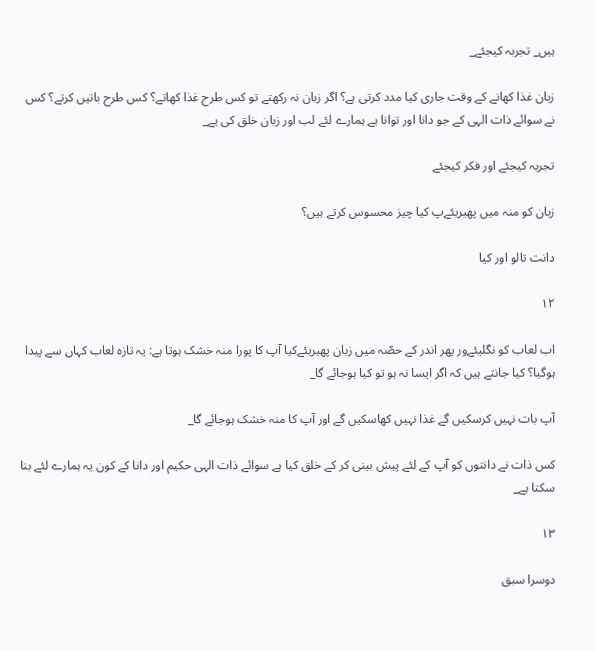ہیں_ تجربہ کیجئے_

زبان غذا کھانے کے وقت جاری کیا مدد کرتی ہے؟ اگر زبان نہ رکھتے تو کس طرح غذا کھاتے؟ کس طرح باتیں کرتے؟ کس نے سوائے ذات الہی کے جو دانا اور توانا ہے ہمارے لئے لب اور زبان خلق کی ہے_

تجربہ کیجئے اور فکر کیجئے

زبان کو منہ میں پھیریئےپ کیا چیز محسوس کرتے ہیں؟

دانت تالو اور کیا

۱۲

اب لعاب کو نگلیئےور پھر اندر کے حصّہ میں زبان پھیریئےکیا آپ کا پورا منہ خشک ہوتا ہے: یہ تازہ لعاب کہاں سے پیدا ہوگیا؟ کیا جانتے ہیں کہ اگر ایسا نہ ہو تو کیا ہوجائے گا_

آپ بات نہیں کرسکیں گے غذا نہیں کھاسکیں گے اور آپ کا منہ خشک ہوجائے گا_

کس ذات نے دانتوں کو آپ کے لئے پیش بینی کر کے خلق کیا ہے سوائے ذات الہی حکیم اور دانا کے کون یہ ہمارے لئے بنا سکتا ہے_

۱۳

دوسرا سبق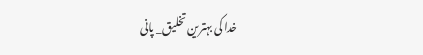خدا کی بہترین تخلیق_ پانی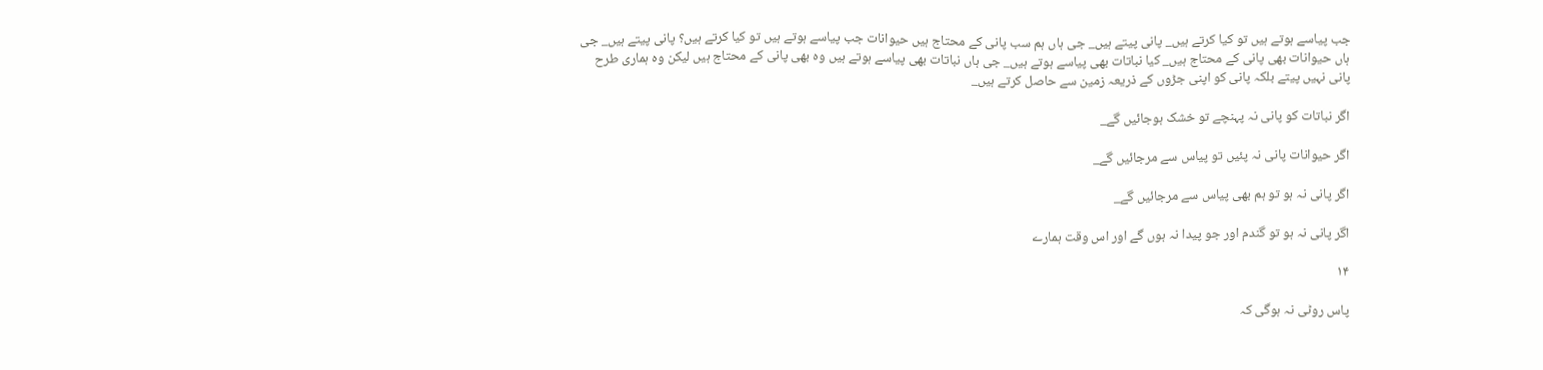جب پیاسے ہوتے ہیں تو کیا کرتے ہیں_ پانی پیتے ہیں_ جی ہاں ہم سب پانی کے محتاج ہیں حیوانات جب پیاسے ہوتے ہیں تو کیا کرتے ہیں؟ پانی پیتے ہیں_ جی ہاں حیوانات بھی پانی کے محتاج ہیں_ کیا نباتات بھی پیاسے ہوتے ہیں_ جی ہاں نباتات بھی پیاسے ہوتے ہیں وہ بھی پانی کے محتاج ہیں لیکن وہ ہماری طرح پانی نہیں پیتے بلکہ پانی کو اپنی جڑوں کے ذریعہ زمین سے حاصل کرتے ہیں_

اگر نباتات کو پانی نہ پہنچے تو خشک ہوجائیں گے_

اگر حیوانات پانی نہ پئیں تو پیاس سے مرجائیں گے_

اگر پانی نہ ہو تو ہم بھی پیاس سے مرجائیں گے_

اگر پانی نہ ہو تو گندم اور جو پیدا نہ ہوں گے اور اس وقت ہمارے

۱۴

پاس روٹی نہ ہوگی کہ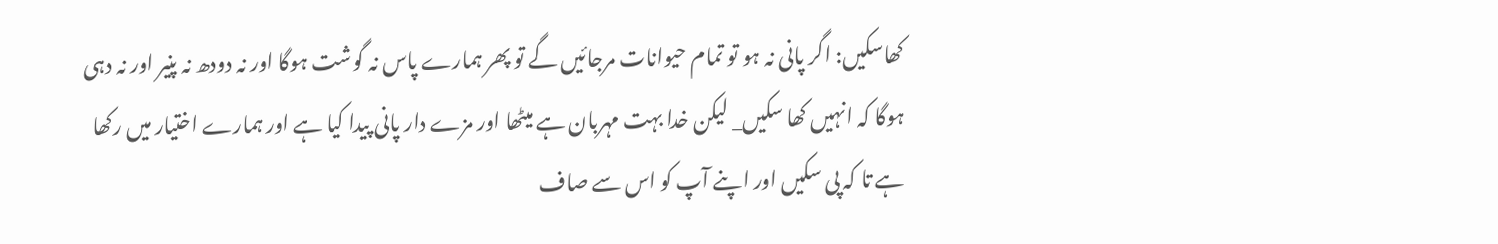کھاسکیں: اگر پانی نہ ہو تو تمام حیوانات مرجائیں گے تو پھر ہمارے پاس نہ گوشت ہوگا اور نہ دودھ نہ پنیر اور نہ دہی ہوگا کہ انہیں کھا سکیں_ لیکن خدا بہت مہربان ہے میٹھا اور مزے دار پانی پیدا کیا ہے اور ہمارے اختیار میں رکھا ہے تا کہ پی سکیں اور اپنے آپ کو اس سے صاف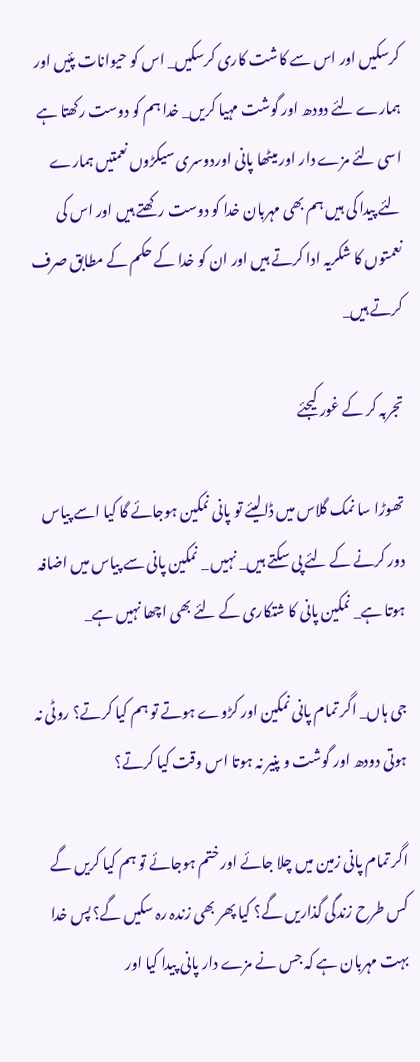کرسکیں اور اس سے کاشت کاری کرسکیں_ اس کو حیوانات پئیں اور ہمارے لئے دودھ اور گوشت مہیا کریں_ خدا ہم کو دوست رکھتا ہے اسی لئے مزے دار اور میٹھا پانی اوردوسری سیکڑوں نعمتیں ہمارے لئے پیدا کی ہیں ہم بھی مہربان خدا کو دوست رکھتے ہیں اور اس کی نعمتوں کا شکریہ ادا کرتے ہیں اور ان کو خدا کے حکم کے مطابق صرف کرتے ہیں_

تجربہ کر کے غور کیجئے

تھوڑا سا نمک گلاس میں ڈالیئے تو پانی نمکین ہوجائے گا کیا اسے پیاس دور کرنے کے لئے پی سکتے ہیں_ نہیں _ نمکین پانی سے پیاس میں اضافہ ہوتا ہے_ نمکین پانی کا شتکاری کے لئے بھی اچھا نہیں ہے_

جی ہاں_ اگر تمام پانی نمکین اور کڑوے ہوتے تو ہم کیا کرتے؟ روٹی نہ ہوتی دودھ اور گوشت و پنیر نہ ہوتا اس وقت کیا کرتے؟

اگر تمام پانی زمین میں چلا جائے اور ختم ہوجائے تو ہم کیا کریں گے کس طرح زندگی گذاریں گے؟ کیا پھر بھی زندہ رہ سکیں گے؟ پس خدا بہت مہربان ہے کہ جس نے مزے دار پانی پیدا کیا اور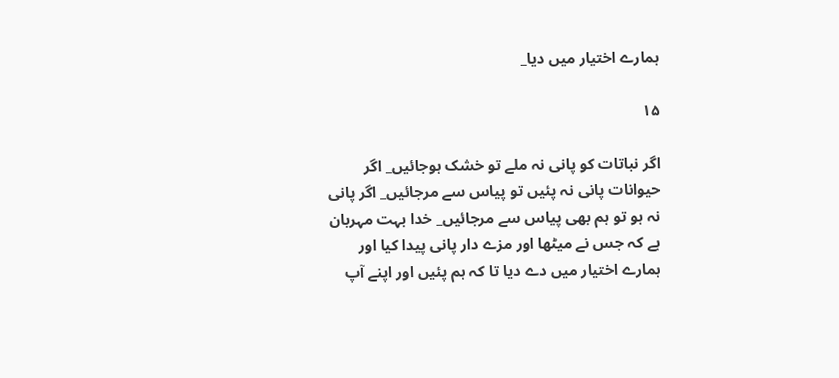ہمارے اختیار میں دیا_

۱۵

اگر نباتات کو پانی نہ ملے تو خشک ہوجائیں_ اگر حیوانات پانی نہ پئیں تو پیاس سے مرجائیں_ اگر پانی نہ ہو تو ہم بھی پیاس سے مرجائیں_ خدا بہت مہربان ہے کہ جس نے میٹھا اور مزے دار پانی پیدا کیا اور ہمارے اختیار میں دے دیا تا کہ ہم پئیں اور اپنے آپ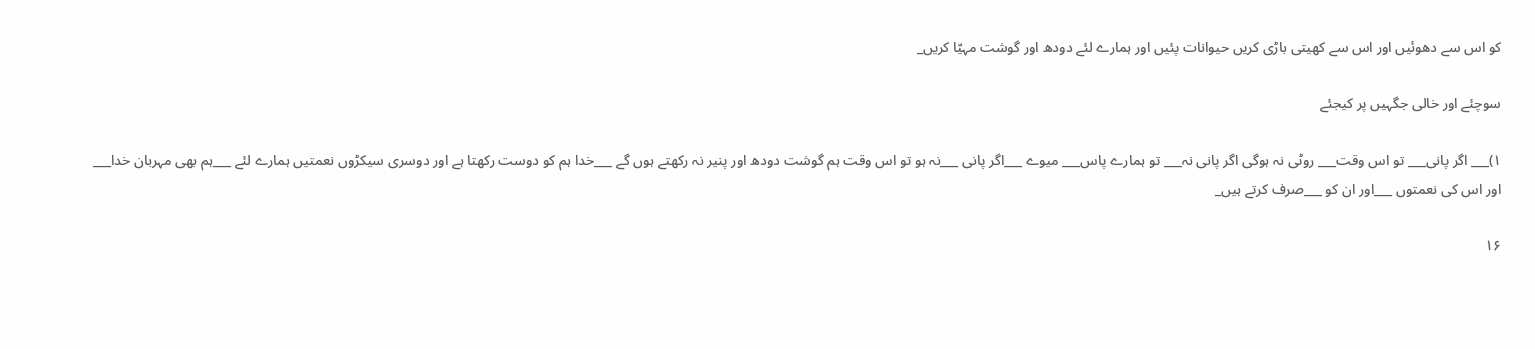کو اس سے دھوئیں اور اس سے کھیتی باڑی کریں حیوانات پئیں اور ہمارے لئے دودھ اور گوشت مہيّا کریں_

سوچئے اور خالی جگہیں پر کیجئے

۱)___ اگر پانی___ تو اس وقت___ روٹی نہ ہوگی اگر پانی نہ___ تو ہمارے پاس___ میوے ___اگر پانی ___نہ ہو تو اس وقت ہم گوشت دودھ اور پنیر نہ رکھتے ہوں گے ___خدا ہم کو دوست رکھتا ہے اور دوسری سیکڑوں نعمتیں ہمارے لئے ___ہم بھی مہربان خدا___ اور اس کی نعمتوں ___اور ان کو ___صرف کرتے ہیں_

۱۶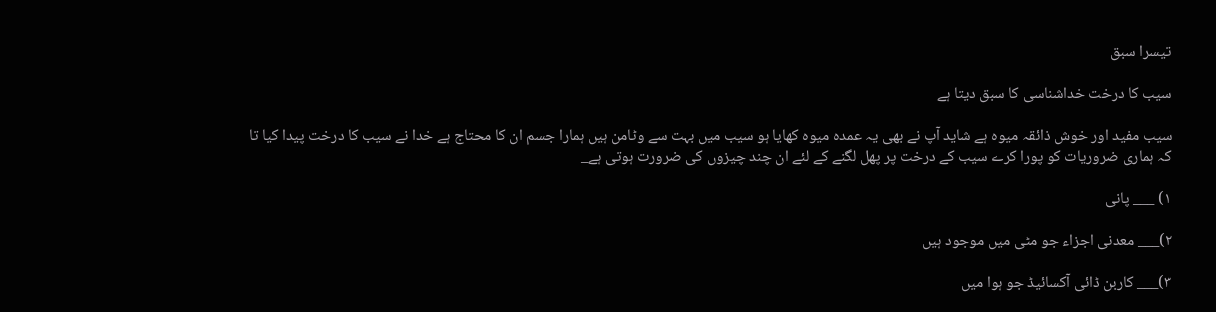تیسرا سبق

سیب کا درخت خداشناسی کا سبق دیتا ہے

سیب مفید اور خوش ذائقہ میوہ ہے شاید آپ نے بھی یہ عمدہ میوہ کھایا ہو سیب میں بہت سے وٹامن ہیں ہمارا جسم ان کا محتاج ہے خدا نے سیب کا درخت پیدا کیا تا کہ ہماری ضروریات کو پورا کرے سیب کے درخت پر پھل لگنے کے لئے ان چند چیزوں کی ضرورت ہوتی ہے_

۱) ___ پانی

۲)___ معدنی اجزاء جو مٹی میں موجود ہیں

۳)___ کاربن ڈائی آکسائیڈ جو ہوا میں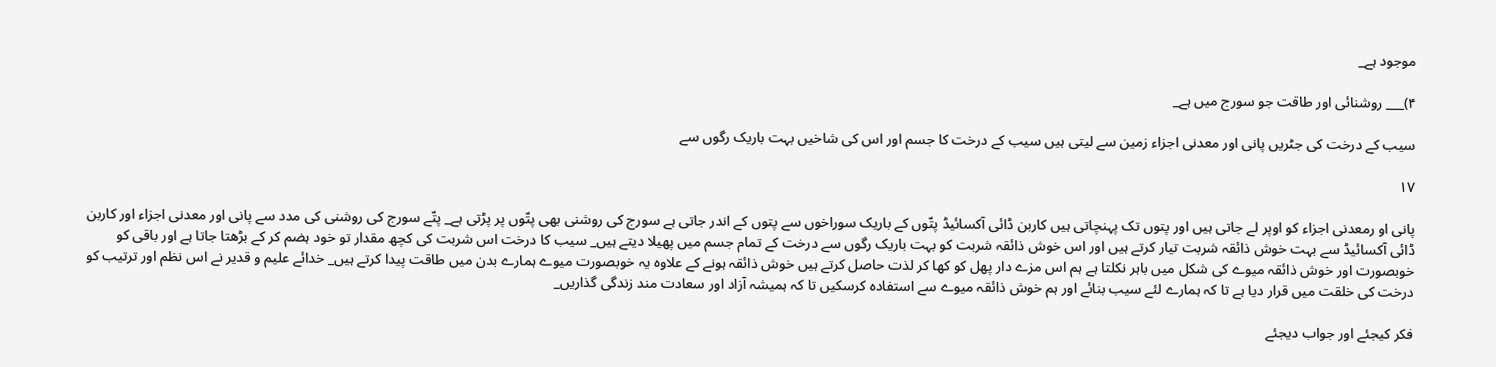موجود ہے_

۴)___ روشنائی اور طاقت جو سورج میں ہے_

سیب کے درخت کی جٹریں پانی اور معدنی اجزاء زمین سے لیتی ہیں سیب کے درخت کا جسم اور اس کی شاخیں بہت باریک رگوں سے

۱۷

پانی او رمعدنی اجزاء کو اوپر لے جاتی ہیں اور پتوں تک پہنچاتی ہیں کاربن ڈائی آکسائیڈ پتّوں کے باریک سوراخوں سے پتوں کے اندر جاتی ہے سورج کی روشنی بھی پتّوں پر پڑتی ہے_ پتّے سورج کی روشنی کی مدد سے پانی اور معدنی اجزاء اور کاربن ڈائی آکسائیڈ سے بہت خوش ذائقہ شربت تیار کرتے ہیں اور اس خوش ذائقہ شربت کو بہت باریک رگوں سے درخت کے تمام جسم میں پھیلا دیتے ہیں_ سیب کا درخت اس شربت کی کچھ مقدار تو خود ہضم کر کے بڑھتا جاتا ہے اور باقی کو خوبصورت اور خوش ذائقہ میوے کی شکل میں باہر نکلتا ہے ہم اس مزے دار پھل کو کھا کر لذت حاصل کرتے ہیں خوش ذائقہ ہونے کے علاوہ یہ خوبصورت میوے ہمارے بدن میں طاقت پیدا کرتے ہیں_ خدائے علیم و قدیر نے اس نظم اور ترتیب کو درخت کی خلقت میں قرار دیا ہے تا کہ ہمارے لئے سیب بنائے اور ہم خوش ذائقہ میوے سے استفادہ کرسکیں تا کہ ہمیشہ آزاد اور سعادت مند زندگی گذاریں_

فکر کیجئے اور جواب دیجئے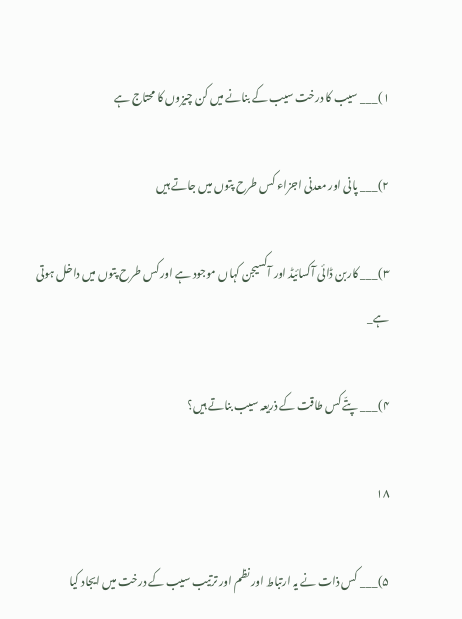۱)___ سیب کا درخت سیب کے بنانے میں کن چیزوں کا محتاج ہے

۲)___ پانی اور معدنی اجزاء کس طرح پتوں میں جاتے ہیں

۳)___ کاربن ڈائی آکسائیڈ اور آکسیجن کہاں موجود ہے اور کس طرح پتوں میں داخل ہوتی ہے_

۴)___ پتّے کس طاقت کے ذریعہ سیب بناتے ہیں؟

۱۸

۵)___ کس ذات نے یہ ارتباط اور نظم اور ترتیب سیب کے درخت میں ایجاد کیا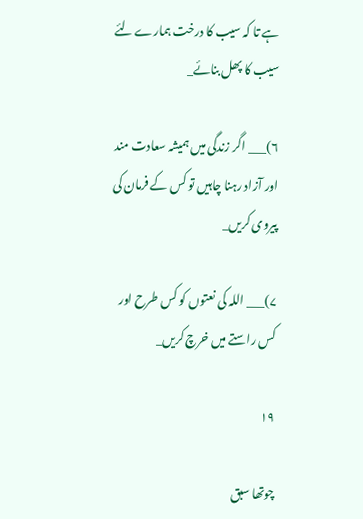ہے تا کہ سیب کا درخت ہمارے لئے سیب کا پھل بنائے_

۶)___ اگر زندگی میں ہمیشہ سعادت مند اور آزاد رہنا چاہیں تو کس کے فرمان کی پیروی کریں_

۷)___ اللہ کی نعتوں کو کس طرح اور کس راستے میں خرچ کریں_

۱۹

چوتھا سبق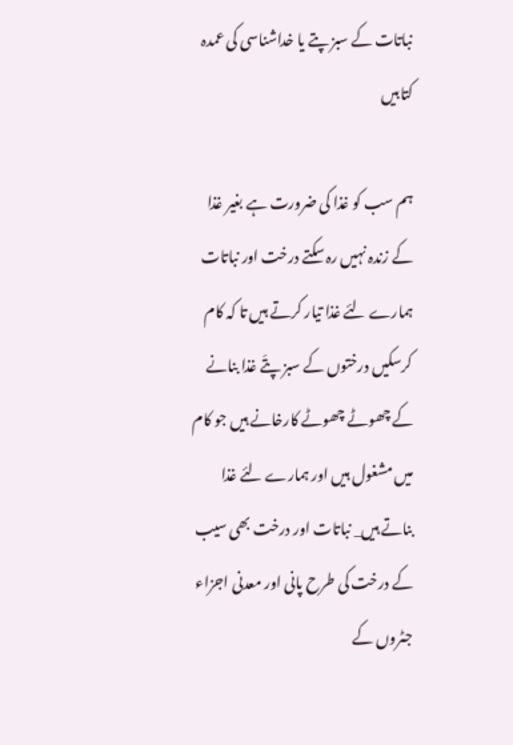نباتات کے سبز پتے یا خداشناسی کی عمدہ کتابیں

ہم سب کو غذا کی ضرورت ہے بغیر غذا کے زندہ نہیں رہ سکتے درخت اور نباتات ہمارے لئے غذا تیار کرتے ہیں تا کہ کام کرسکیں درختوں کے سبز پتّے غذا بنانے کے چھوٹے چھوٹے کارخانے ہیں جو کام میں مشغول ہیں اور ہمارے لئے غذا بناتے ہیں_ نباتات اور درخت بھی سیب کے درخت کی طرح پانی اور معدنی اجزاء جٹروں کے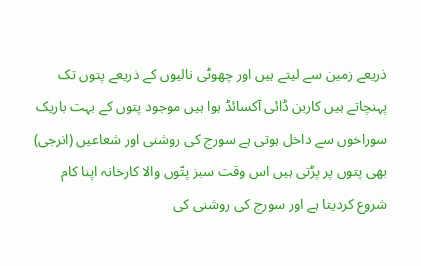ذریعے زمین سے لیتے ہیں اور چھوٹی نالیوں کے ذریعے پتوں تک پہنچاتے ہیں کاربن ڈائی آکسائڈ ہوا ہیں موجود پتوں کے بہت باریک سوراخوں سے داخل ہوتی ہے سورج کی روشنی اور شعاعیں (انرجی) بھی پتوں پر پڑتی ہیں اس وقت سبز پتّوں والا کارخانہ اپنا کام شروع کردیتا ہے اور سورج کی روشنی کی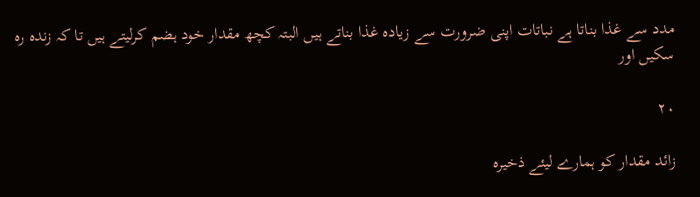مدد سے غذا بناتا ہے نباتات اپنی ضرورت سے زیادہ غذا بناتے ہیں البتہ کچھ مقدار خود ہضم کرلیتے ہیں تا کہ زندہ رہ سکیں اور

۲۰

زائد مقدار کو ہمارے لیئے ذخیرہ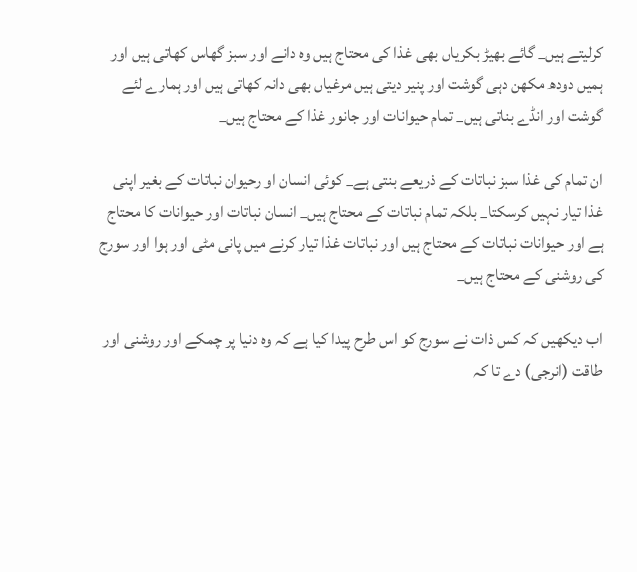کرلیتے ہیں_ گائے بھیڑ بکریاں بھی غذا کی محتاج ہیں وہ دانے اور سبز گھاس کھاتی ہیں اور ہمیں دودھ مکھن دہی گوشت اور پنیر دیتی ہیں مرغیاں بھی دانہ کھاتی ہیں اور ہمارے لئے گوشت اور انڈے بناتی ہیں_ تمام حیوانات اور جانور غذا کے محتاج ہیں_

ان تمام کی غذا سبز نباتات کے ذریعے بنتی ہے_ کوئی انسان او رحیوان نباتات کے بغیر اپنی غذا تیار نہیں کرسکتا_ بلکہ تمام نباتات کے محتاج ہیں_ انسان نباتات اور حیوانات کا محتاج ہے اور حیوانات نباتات کے محتاج ہیں اور نباتات غذا تیار کرنے میں پانی مٹی اور ہوا اور سورج کی روشنی کے محتاج ہیں_

اب دیکھیں کہ کس ذات نے سورج کو اس طرح پیدا کیا ہے کہ وہ دنیا پر چمکے اور روشنی اور طاقت (انرجی) دے تا کہ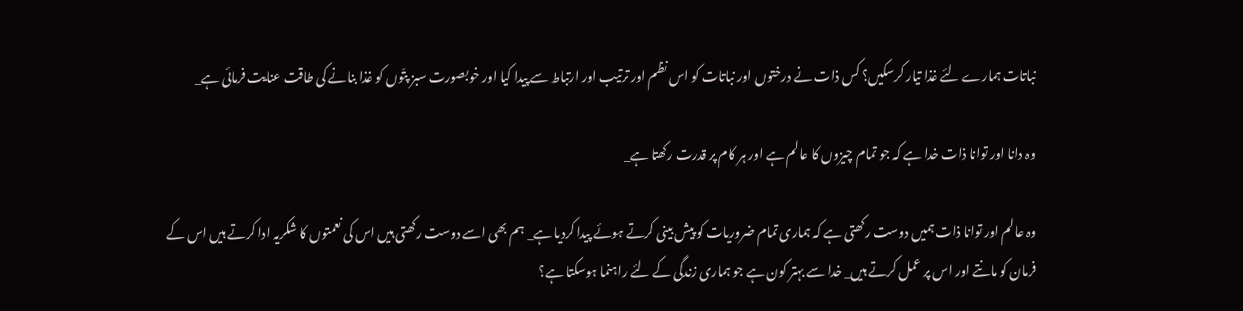نباتات ہمارے لئے غذا تیار کرسکیں؟ کس ذات نے درختوں اور نباتات کو اس نظم اور ترتیب اور ارتباط سے پیدا کیا اور خوبصورت سبز پتّوں کو غذا بنانے کی طاقت عنایت فرمائی ہے_

وہ دانا اور توانا ذات خدا ہے کہ جو تمام چیزوں کا عالم ہے اور ہر کام پر قدرت رکھتا ہے_

وہ عالم اور توانا ذات ہمیں دوست رکھتی ہے کہ ہماری تمام ضروریات کو پیش بینی کرتے ہوئے پیدا کردیا ہے_ ہم بھی اسے دوست رکھتی ہیں اس کی نعمتوں کا شکریہ ادا کرتے ہیں اس کے فرمان کو مانتے اور اس پر عمل کرتے ہیں_ خدا سے بہتر کون ہے جو ہماری زندگی کے لئے راہنما ہوسکتا ہے؟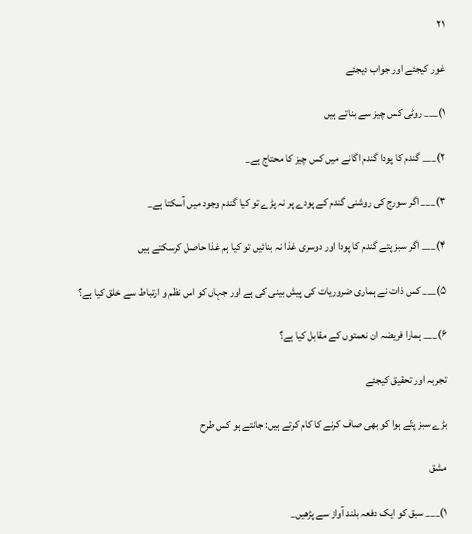۲۱

غور کیجئے اور جواب دیجئے

۱)___ روٹی کس چیز سے بناتے ہیں

۲)___ گندم کا پودا گندم اگانے میں کس چیز کا محتاج ہے_

۳)___ اگر سورج کی روشنی گندم کے پودے پر نہ پڑے تو کیا گندم وجود میں آسکتا ہے_

۴)___ اگر سبز پتے گندم کا پودا اور دوسری غذا نہ بنائیں تو کیا ہم غذا حاصل کرسکتے ہیں

۵)___ کس ذات نے ہماری ضروریات کی پیش بینی کی ہے اور جہاں کو اس نظم و ارتباط سے خلق کیا ہے؟

۶)___ ہمارا فریضہ ان نعمتوں کے مقابل کیا ہے؟

تجربہ اور تحقیق کیجئے

بڑے سبز پتّے ہوا کو بھی صاف کرنے کا کام کرتے ہیں: جانتے ہو کس طرح

مشق

۱)___ سبق کو ایک دفعہ بلند آواز سے پڑھیں_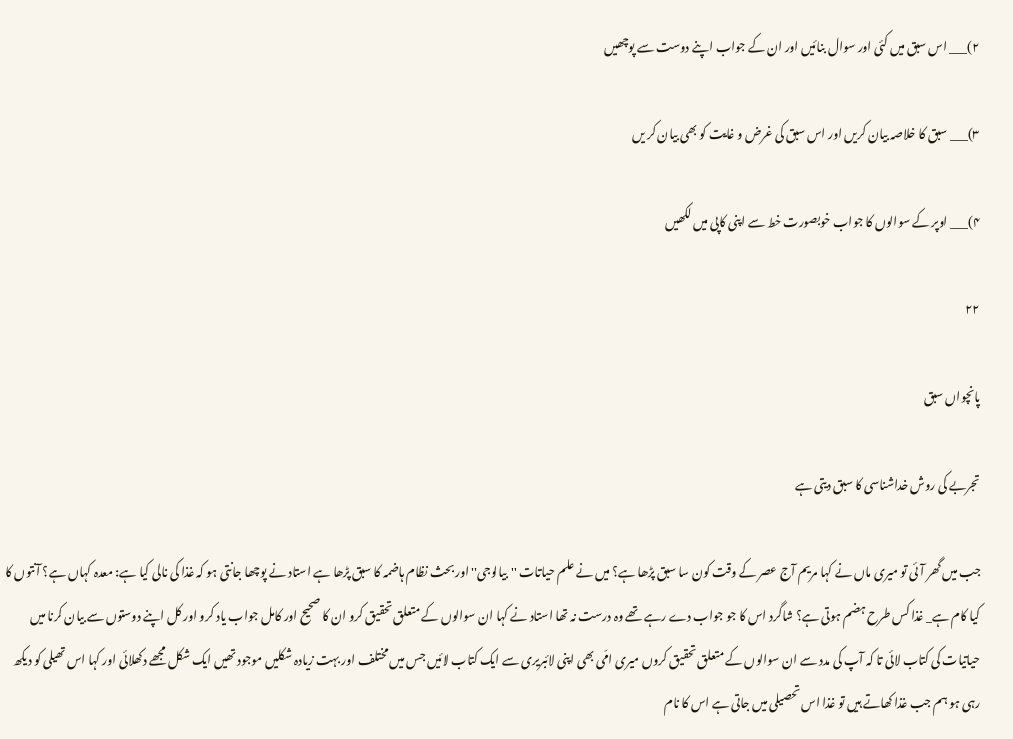۲)___ اس سبق میں کئی اور سوال بنائیں اور ان کے جواب اپنے دوست سے پوچھیں

۳)___ سبق کا خلاصہ بیان کریں اور اس سبق کی غرض و غایت کو بھی بیان کر یں

۴)___ اوپر کے سوالوں کا جواب خوبصورت خط سے اپنی کاپی میں لکھیں

۲۲

پانچواں سبق

تجربے کی روش خداشناسی کا سبق دیتی ہے

جب میں گھر آئی تو میری ماں نے کہا مریم آج عصر کے وقت کون سا سبق پڑھا ہے؟ میں نے علم حیاتات ''بیالوجی'' اور بحث نظام ہاضمہ کا سبق پڑھا ہے استاد نے پوچھا جانتی ہو کہ غذا کی نالی کیا ہے: معدہ کہاں ہے؟ آنتوں کا کیا کام ہے_ غذا کس طرح ہضم ہوتی ہے؟ شاگرد اس کا جو جواب دے رہے تھے وہ درست نہ تھا استاد نے کہا ان سوالوں کے متعلق تحقیق کرو ان کا صحیح اور کامل جواب یاد کرو اور کل اپنے دوستوں سے بیان کرنا میں حیاتیات کی کتاب لائی تا کہ آپ کی مدد سے ان سوالوں کے متعلق تحقیق کروں میری امّی بھی اپنی لائبریری سے ایک کتاب لائیں جس میں مختلف اور بہت زیادہ شکلیں موجود تھیں ایک شکل مجھے دکھلائی اور کہا اس تھیلی کو دیکھ رہی ہو ہم جب غذا کھاتے ہیں تو غذا اس تحصیلی میں جاتی ہے اس کا نام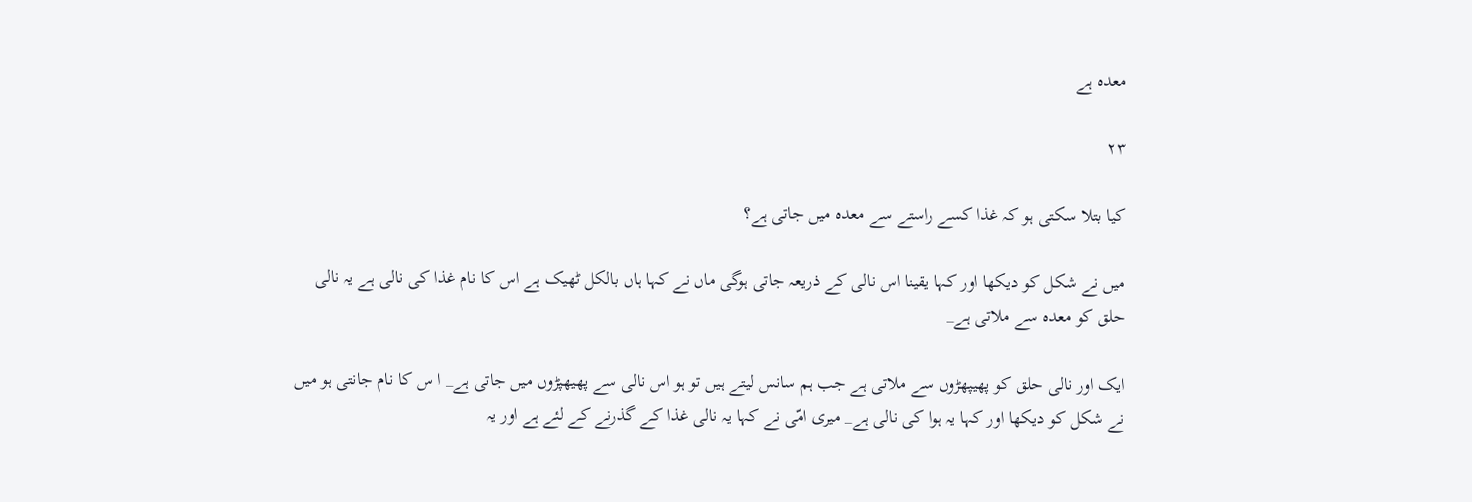معدہ ہے

۲۳

کیا بتلا سکتی ہو کہ غذا کسے راستے سے معدہ میں جاتی ہے؟

میں نے شکل کو دیکھا اور کہا یقینا اس نالی کے ذریعہ جاتی ہوگی ماں نے کہا ہاں بالکل ٹھیک ہے اس کا نام غذا کی نالی ہے یہ نالی حلق کو معدہ سے ملاتی ہے_

ایک اور نالی حلق کو پھیپھڑوں سے ملاتی ہے جب ہم سانس لیتے ہیں تو ہو اس نالی سے پھیھپڑوں میں جاتی ہے_ ا س کا نام جانتی ہو میں نے شکل کو دیکھا اور کہا یہ ہوا کی نالی ہے_ میری امّی نے کہا یہ نالی غذا کے گذرنے کے لئے ہے اور یہ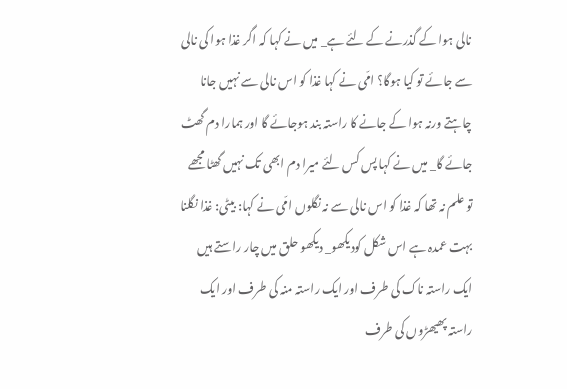نالی ہوا کے گذرنے کے لئے ہے_ میں نے کہا کہ اگر غذا ہوا کی نالی سے جائے تو کیا ہوگا؟ امّی نے کہا غذا کو اس نالی سے نہیں جانا چاہتے ورنہ ہوا کے جانے کا راستہ بند ہوجائے گا اور ہمارا دم گھٹ جائے گا_ میں نے کہا پس کس لئے میرا دم ابھی تک نہیں گھٹا مجھے تو علم نہ تھا کہ غذا کو اس نالی سے نہ نگلوں امّی نے کہا: بیٹی: غذا نگلنا بہت عمدہ ہے اس شکل کودیکھو_ دیکھو حلق میں چار راستے ہیں ایک راستہ ناک کی طرف اور ایک راستہ منہ کی طرف اور ایک راستہ پھیھڑوں کی طرف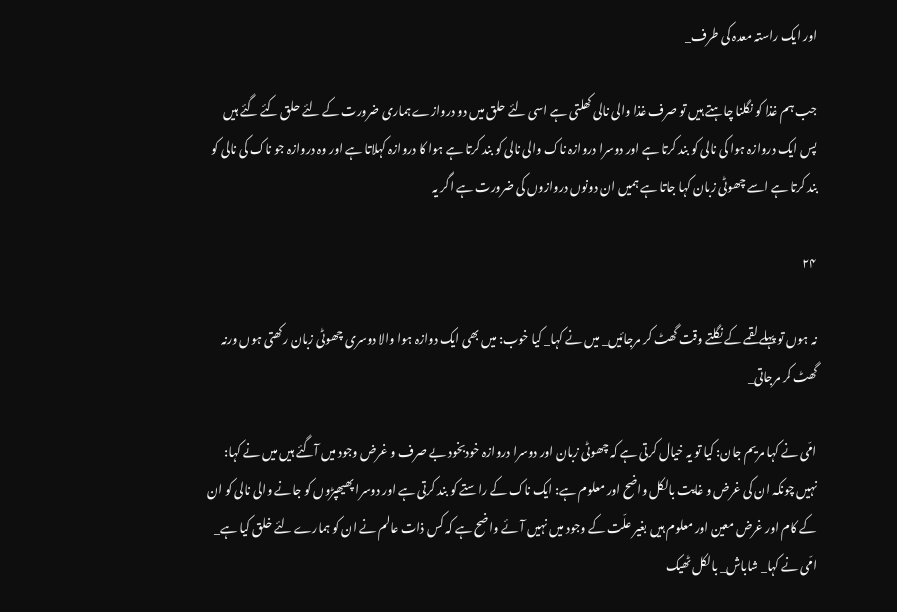اور ایک راستہ معدہ کی طرف_

جب ہم غذا کو نگلنا چاہتے ہیں تو صرف غذا والی نالی کھلتی ہے اسی لئے حلق میں دو دروازے ہماری ضرورت کے لئے حلق کئے گئے ہیں پس ایک دروازہ ہوا کی نالی کو بند کرتا ہے اور دوسرا دروازہ ناک والی نالی کو بند کرتا ہے ہوا کا دروازہ کہلاتا ہے اور وہ دروازہ جو ناک کی نالی کو بند کرتا ہے اسے چھوٹی زبان کہا جاتا ہے ہمیں ان دونوں دروازوں کی ضرورت ہے اگر یہ

۲۴

نہ ہوں تو پہلے لقمے کے نگلتے وقت گھٹ کر مرجائیں_ میں نے کہا_ کیا خوب: میں بھی ایک دوازہ ہوا والا دوسری چھوٹی زبان رکھتی ہوں ورنہ گھٹ کر مرجاتی_

امّی نے کہا مریم جان: کیا تو یہ خیال کرتی ہے کہ چھوٹی زبان اور دوسرا دروازہ خودبخود بے صرف و غرض وجود میں آگئے ہیں میں نے کہا: نہیں چونکہ ان کی غرض و غایت بالکل واضح اور معلوم ہے: ایک ناک کے راستے کو بند کرتی ہے اور دوسرا پھیھپڑوں کو جانے والی نالی کو ان کے کام اور غرض معین اور معلوم ہیں بغیر علّت کے وجود میں نہیں آئے واضح ہے کہ کس ذات عالم نے ان کو ہمارے لئے خلق کیا ہے_ امّی نے کہا_ شاباش_ بالکل ٹھیک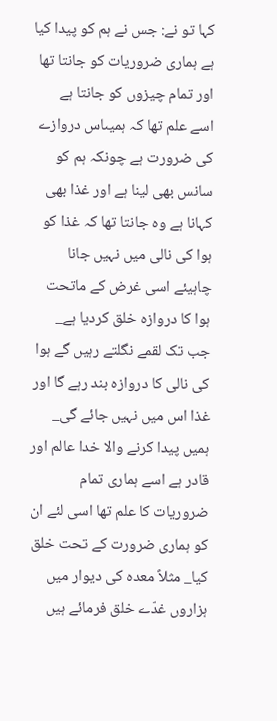کہا تو نے: جس نے ہم کو پیدا کیا ہے ہماری ضروریات کو جانتا تھا اور تمام چیزوں کو جانتا ہے اسے علم تھا کہ ہمیںاس دروازے کی ضرورت ہے چونکہ ہم کو سانس بھی لینا ہے اور غذا بھی کہانا ہے وہ جانتا تھا کہ غذا کو ہوا کی نالی میں نہیں جانا چاہیئے اسی غرض کے ماتحت ہوا کا دروازہ خلق کردیا ہے_ جب تک لقمے نگلتے رہیں گے ہوا کی نالی کا دروازہ بند رہے گا اور غذا اس میں نہیں جائے گی_ ہمیں پیدا کرنے والا خدا عالم اور قادر ہے اسے ہماری تمام ضروریات کا علم تھا اسی لئے ان کو ہماری ضرورت کے تحت خلق کیا_ مثلاً معدہ کی دیوار میں ہزاروں غدّے خلق فرمائے ہیں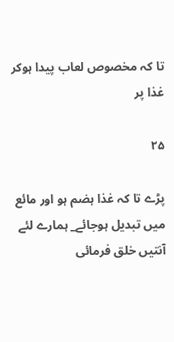تا کہ مخصوص لعاب پیدا ہوکر غذا پر

۲۵

پڑے تا کہ غذا ہضم ہو اور مائع میں تبدیل ہوجائے_ ہمارے لئے آنتیں خلق فرمائی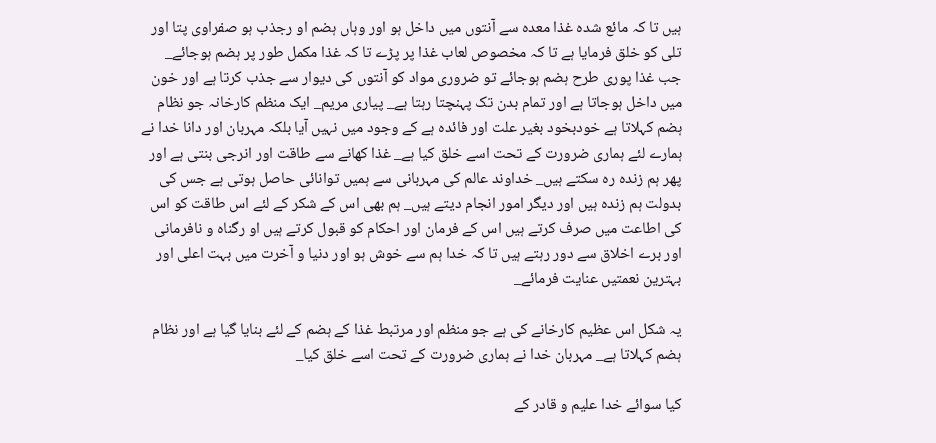ہیں تا کہ مائع شدہ غذا معدہ سے آنتوں میں داخل ہو اور وہاں ہضم او رجذب ہو صفراوی پتا اور تلی کو خلق فرمایا ہے تا کہ مخصوص لعاب غذا پر پڑے تا کہ غذا مکمل طور پر ہضم ہوجائے_ جب غذا پوری طرح ہضم ہوجائے تو ضروری مواد کو آنتوں کی دیوار سے جذب کرتا ہے اور خون میں داخل ہوجاتا ہے اور تمام بدن تک پہنچتا رہتا ہے_ پیاری مریم_ ایک منظم کارخانہ جو نظام ہضم کہلاتا ہے خودبخود بغیر علت اور فائدہ ہے کے وجود میں نہیں آیا بلکہ مہربان اور دانا خدا نے ہمارے لئے ہماری ضرورت کے تحت اسے خلق کیا ہے_ غذا کھانے سے طاقت اور انرجی بنتی ہے اور پھر ہم زندہ رہ سکتے ہیں_ خداوند عالم کی مہربانی سے ہمیں توانائی حاصل ہوتی ہے جس کی بدولت ہم زندہ ہیں اور دیگر امور انجام دیتے ہیں_ ہم بھی اس کے شکر کے لئے اس طاقت کو اس کی اطاعت میں صرف کرتے ہیں اس کے فرمان اور احکام کو قبول کرتے ہیں او رگناہ و نافرمانی اور برے اخلاق سے دور رہتے ہیں تا کہ خدا ہم سے خوش ہو اور دنیا و آخرت میں بہت اعلی اور بہترین نعمتیں عنایت فرمائے_

یہ شکل اس عظیم کارخانے کی ہے جو منظم اور مرتبط غذا کے ہضم کے لئے بنایا گیا ہے اور نظام ہضم کہلاتا ہے_ مہربان خدا نے ہماری ضرورت کے تحت اسے خلق کیا_

کیا سوائے خدا علیم و قادر کے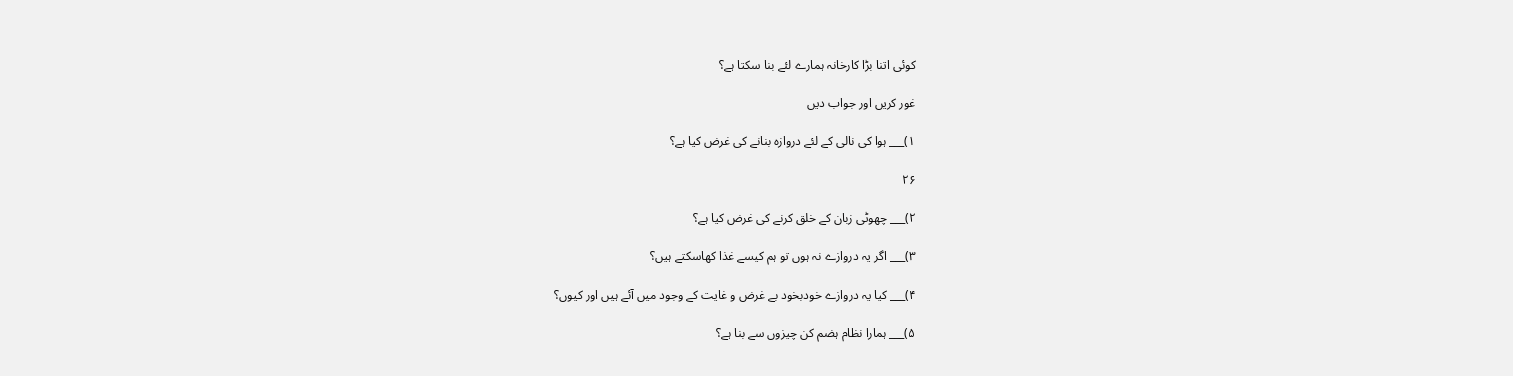کوئی اتنا بڑا کارخانہ ہمارے لئے بنا سکتا ہے؟

غور کریں اور جواب دیں

۱)___ ہوا کی نالی کے لئے دروازہ بنانے کی غرض کیا ہے؟

۲۶

۲)___ چھوٹی زبان کے خلق کرنے کی غرض کیا ہے؟

۳)___ اگر یہ دروازے نہ ہوں تو ہم کیسے غذا کھاسکتے ہیں؟

۴)___ کیا یہ دروازے خودبخود بے غرض و غایت کے وجود میں آئے ہیں اور کیوں؟

۵)___ ہمارا نظام ہضم کن چیزوں سے بنا ہے؟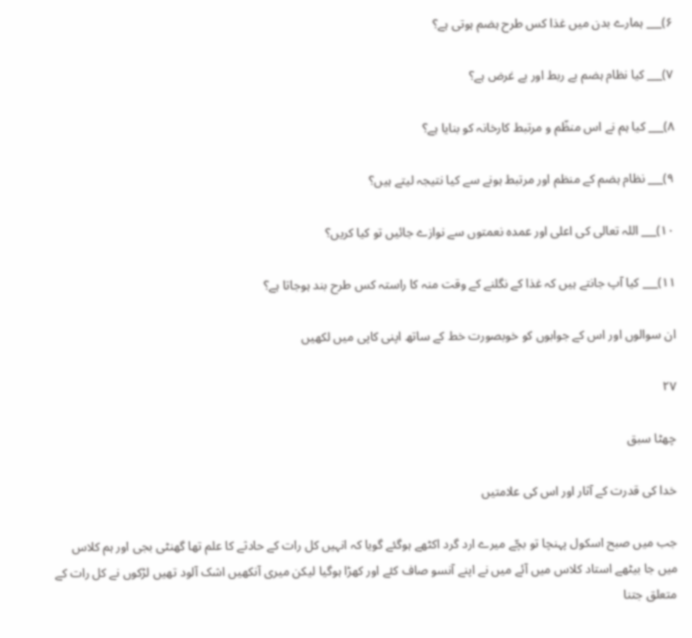۶)___ ہمارے بدن میں غذا کس طرح ہضم ہوتی ہے؟

۷)___ کیا نظام ہضم بے ربط اور بے غرض ہے؟

۸)___ کیا ہم نے اس منظّم و مرتبط کارخانہ کو بنایا ہے؟

۹)___ نظام ہضم کے منظم اور مرتبط ہونے سے کیا نتیجہ لیتے ہیں؟

۱۰)___ اللہ تعالی کی اعلی اور عمدہ نعمتوں سے نوازے جائیں تو کیا کریں؟

۱۱)___ کیا آپ جانتے ہیں کہ غذا کے نگلنے کے وقت منہ کا راستہ کس طرح بند ہوجاتا ہے؟

ان سوالوں اور اس کے جوابوں کو خوبصورت خط کے ساتھ اپنی کاپی میں لکھیں

۲۷

چھٹا سبق

خدا کی قدرت کے آثار اور اس کی علامتیں

جب میں صبح اسکول پہنچا تو بچّے میرے ارد گرد اکٹھے ہوگئے گویا کہ انہیں کل رات کے حادثے کا علم تھا گھنٹی بجی اور ہم کلاس میں جا بیٹھے استاد کلاس میں آئے میں نے اپنے آنسو صاف کئے اور کھڑا ہوگیا لیکن میری آنکھیں اشک آلود تھیں لڑکوں نے کل رات کے متعلق جتنا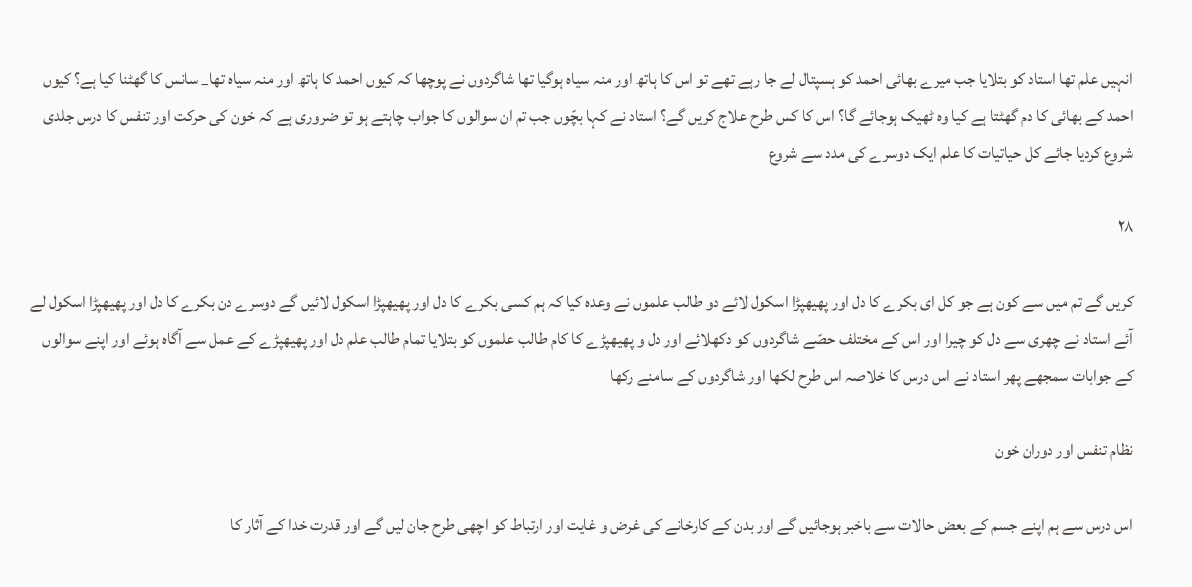انہیں علم تھا استاد کو بتلایا جب میرے بھائی احمد کو ہسپتال لے جا رہے تھے تو اس کا ہاتھ اور منہ سیاہ ہوگیا تھا شاگردوں نے پوچھا کہ کیوں احمد کا ہاتھ اور منہ سیاہ تھا_ سانس کا گھٹنا کیا ہے؟ کیوں احمد کے بھائی کا دم گھٹتا ہے کیا وہ ٹھیک ہوجائے گا؟ اس کا کس طرح علاج کریں گے؟ استاد نے کہا بچّوں جب تم ان سوالوں کا جواب چاہتے ہو تو ضروری ہے کہ خون کی حرکت اور تنفس کا درس جلدی شروع کردیا جائے کل حیاتیات کا علم ایک دوسرے کی مدد سے شروع

۲۸

کریں گے تم میں سے کون ہے جو کل ای بکرے کا دل اور پھیھپڑا اسکول لائے دو طالب علموں نے وعدہ کیا کہ ہم کسی بکرے کا دل اور پھیھپڑا اسکول لائیں گے دوسرے دن بکرے کا دل اور پھیھپڑا اسکول لے آئے استاد نے چھری سے دل کو چیرا اور اس کے مختلف حصّے شاگردوں کو دکھلائے اور دل و پھیھپڑے کا کام طالب علموں کو بتلایا تمام طالب علم دل اور پھیھپڑے کے عمل سے آگاہ ہوئے اور اپنے سوالوں کے جوابات سمجھے پھر استاد نے اس درس کا خلاصہ اس طرح لکھا اور شاگردوں کے سامنے رکھا

نظام تنفس اور دوران خون

اس درس سے ہم اپنے جسم کے بعض حالات سے باخبر ہوجائیں گے اور بدن کے کارخانے کی غرض و غایت اور ارتباط کو اچھی طرح جان لیں گے اور قدرت خدا کے آثار کا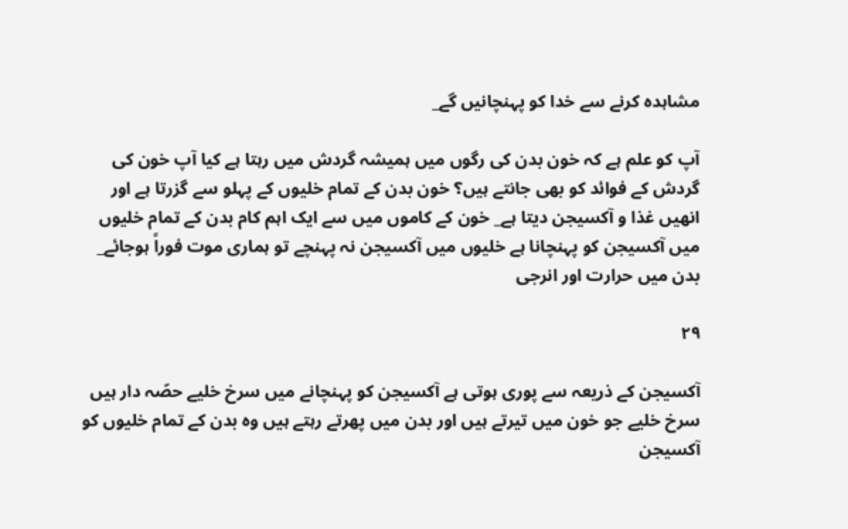مشاہدہ کرنے سے خدا کو پہنچانیں گے_

آپ کو علم ہے کہ خون بدن کی رگوں میں ہمیشہ گردش میں رہتا ہے کیا آپ خون کی گردش کے فوائد کو بھی جانتے ہیں؟ خون بدن کے تمام خلیوں کے پہلو سے گزرتا ہے اور انھیں غذا و آکسیجن دیتا ہے_ خون کے کاموں میں سے ایک اہم کام بدن کے تمام خلیوں میں آکسیجن کو پہنچانا ہے خلیوں میں آکسیجن نہ پہنچے تو ہماری موت فوراً ہوجائے_ بدن میں حرارت اور انرجی

۲۹

آکسیجن کے ذریعہ سے پوری ہوتی ہے آکسیجن کو پہنچانے میں سرخ خلیے حصّہ دار ہیں سرخ خلیے جو خون میں تیرتے ہیں اور بدن میں پھرتے رہتے ہیں وہ بدن کے تمام خلیوں کو آکسیجن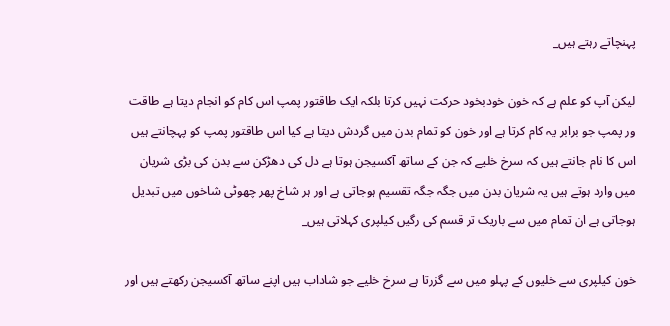پہنچاتے رہتے ہیں_

لیکن آپ کو علم ہے کہ خون خودبخود حرکت نہیں کرتا بلکہ ایک طاقتور پمپ اس کام کو انجام دیتا ہے طاقت ور پمپ جو برابر یہ کام کرتا ہے اور خون کو تمام بدن میں گردش دیتا ہے کیا اس طاقتور پمپ کو پہچانتے ہیں اس کا نام جانتے ہیں کہ سرخ خلیے کہ جن کے ساتھ آکسیجن ہوتا ہے دل کی دھڑکن سے بدن کی بڑی شریان میں وارد ہوتے ہیں یہ شریان بدن میں جگہ جگہ تقسیم ہوجاتی ہے اور ہر شاخ پھر چھوٹی شاخوں میں تبدیل ہوجاتی ہے ان تمام میں سے باریک تر قسم کی رگیں کیلپری کہلاتی ہیں_

خون کیلپری سے خلیوں کے پہلو میں سے گزرتا ہے سرخ خلیے جو شاداب ہیں اپنے ساتھ آکسیجن رکھتے ہیں اور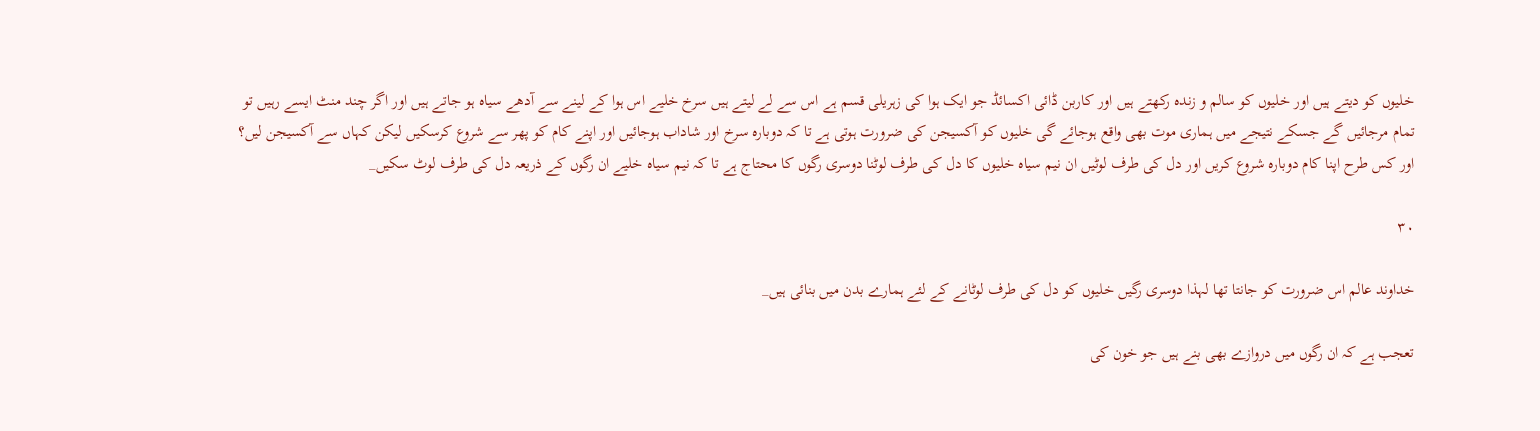خلیوں کو دیتے ہیں اور خلیوں کو سالم و زندہ رکھتے ہیں اور کاربن ڈائی اکسائڈ جو ایک ہوا کی زہریلی قسم ہے اس سے لے لیتے ہیں سرخ خلیے اس ہوا کے لینے سے آدھے سیاہ ہو جاتے ہیں اور اگر چند منٹ ایسے رہیں تو تمام مرجائیں گے جسکے نتیجے میں ہماری موت بھی واقع ہوجائے گی خلیوں کو آکسیجن کی ضرورت ہوتی ہے تا کہ دوبارہ سرخ اور شاداب ہوجائیں اور اپنے کام کو پھر سے شروع کرسکیں لیکن کہاں سے آکسیجن لیں؟ اور کس طرح اپنا کام دوبارہ شروع کریں اور دل کی طرف لوٹیں ان نیم سیاہ خلیوں کا دل کی طرف لوٹنا دوسری رگوں کا محتاج ہے تا کہ نیم سیاہ خلیے ان رگوں کے ذریعہ دل کی طرف لوٹ سکیں_

۳۰

خداوند عالم اس ضرورت کو جانتا تھا لہذا دوسری رگیں خلیوں کو دل کی طرف لوٹانے کے لئے ہمارے بدن میں بنائی ہیں_

تعجب ہے کہ ان رگوں میں دروازے بھی بنے ہیں جو خون کی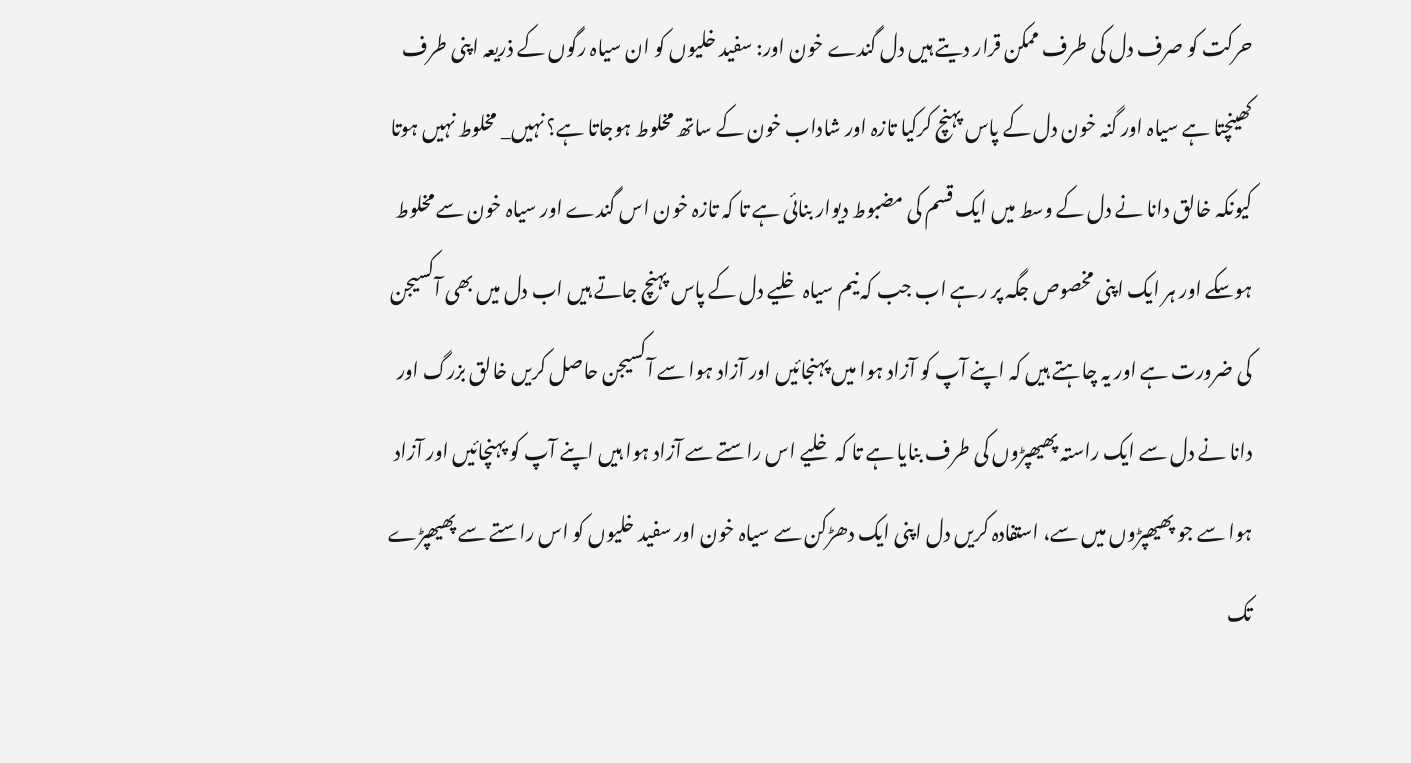حرکت کو صرف دل کی طرف ممکن قرار دیتے ہیں دل گندے خون اور: سفید خلیوں کو ان سیاہ رگوں کے ذریعہ اپنی طرف کھینچتا ہے سیاہ اور گنہ خون دل کے پاس پہنچ کرکیا تازہ اور شاداب خون کے ساتھ مخلوط ہوجاتا ہے؟ نہیں_ مخلوط نہیں ہوتا کیونکہ خالق دانا نے دل کے وسط میں ایک قسم کی مضبوط دیوار بنائی ہے تا کہ تازہ خون اس گندے اور سیاہ خون سے مخلوط ہوسکے اور ہر ایک اپنی مخصوص جگہ پر رہے اب جب کہ نیم سیاہ خلیے دل کے پاس پہنچ جاتے ہیں اب دل میں بھی آکسیجن کی ضرورت ہے اور یہ چاہتے ہیں کہ اپنے آپ کو آزاد ہوا میں پہنجائیں اور آزاد ہوا سے آکسیجن حاصل کریں خالق بزرگ اور دانا نے دل سے ایک راستہ پھیھپڑوں کی طرف بنایا ہے تا کہ خلیے اس راستے سے آزاد ہوا ہیں اپنے آپ کو پہنچائیں اور آزاد ہوا سے جو پھیھپڑوں میں سے، استفادہ کریں دل اپنی ایک دھڑکن سے سیاہ خون اور سفید خلیوں کو اس راستے سے پھیھپڑے تک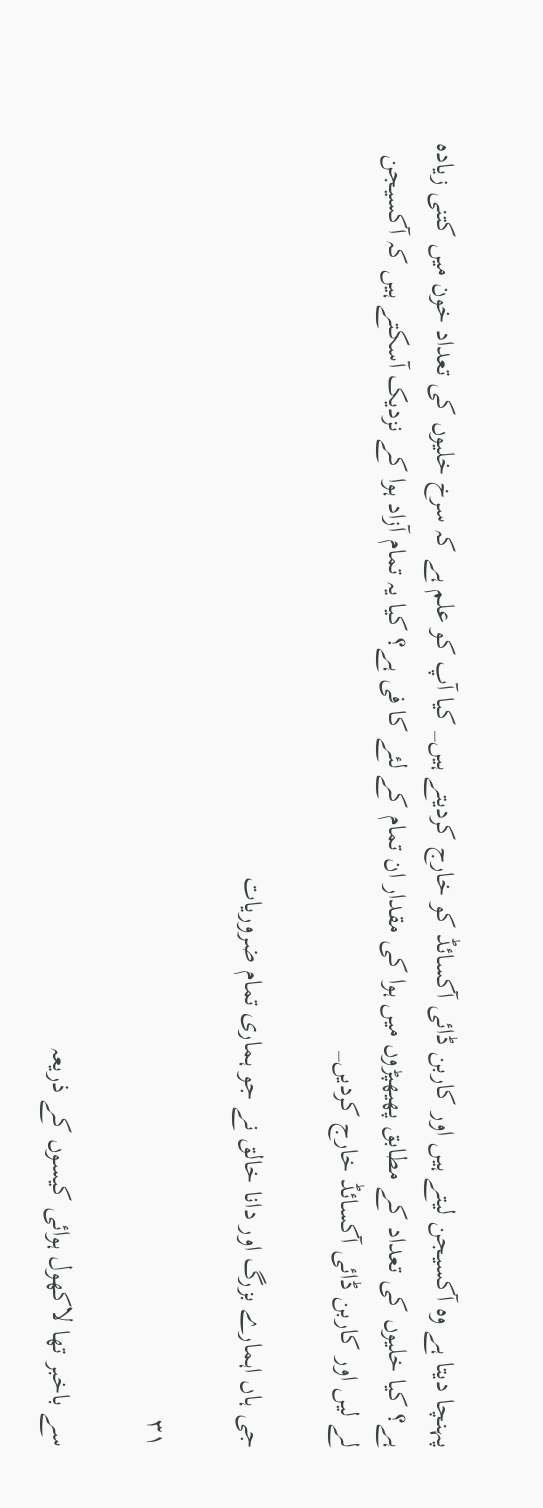پہنچا دیتا ہے وہ آکسیجن لیتے ہیں اور کاربن ڈائی آکسائڈ کو خارج کردیتے ہیں_ کیا آپ کو علم ہے کہ سرخ خلیوں کی تعداد خون میں کتنی زیادہ ہے؟ کیا خلیوں کی تعداد کے مطابق پھیھپڑوں میں ہوا کی مقدار ان تمام کے لئے کا فی ہے؟ کیا یہ تمام آزاد ہوا کے نزدیک آسکتے ہیں کہ آکسیجن لے لیں اور کاربن ڈائی آکسائڈ خارج کردیں_

جی ہاں اہمارے بزرگ اور دانا خالق نے جو ہماری تمام ضروریات

۳۱

سے باخبر تھا لاکھول ہوائی کیسوں کے ذریعہ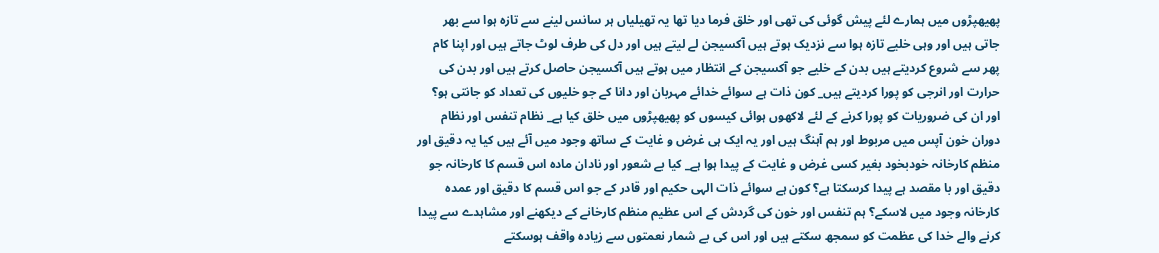پھیھپڑوں میں ہمارے لئے پیش گوئی کی تھی اور خلق فرما دیا تھا یہ تھیلیاں ہر سانس لینے سے تازہ ہوا سے بھر جاتی ہیں اور وہی خلیے تازہ ہوا سے نزدیک ہوتے ہیں آکسیجن لے لیتے ہیں اور دل کی طرف لوٹ جاتے ہیں اور اپنا کام پھر سے شروع کردیتے ہیں بدن کے خلیے جو آکسیجن کے انتظار میں ہوتے ہیں آکسیجن حاصل کرتے ہیں اور بدن کی حرارت اور انرجی کو پورا کردیتے ہیں_ کون ذات ہے سوائے خدائے مہربان اور دانا کے جو خلیوں کی تعداد کو جانتی ہو؟ اور ان کی ضروریات کو پورا کرنے کے لئے لاکھوں ہوائی کیسوں کو پھیھپڑوں میں خلق کیا ہے_ نظام تنفس اور نظام دوران خون آپس میں مربوط اور ہم آہنگ ہیں اور یہ ایک ہی غرض و غایت کے ساتھ وجود میں آئے ہیں کیا یہ دقیق اور منظم کارخانہ خودبخود بغیر کسی غرض و غایت کے پیدا ہوا ہے_ کیا بے شعور اور نادان مادہ اس قسم کا کارخانہ جو دقیق اور با مقصد ہے پیدا کرسکتا ہے؟ کون ہے سوائے ذات الہی حکیم اور قادر کے جو اس قسم کا دقیق اور عمدہ کارخانہ وجود میں لاسکے؟ ہم تنفس اور خون کی گردش کے اس عظیم منظم کارخانے کے دیکھنے اور مشاہدے سے پیدا کرنے والے خدا کی عظمت کو سمجھ سکتے ہیں اور اس کی بے شمار نعمتوں سے زیادہ واقف ہوسکتے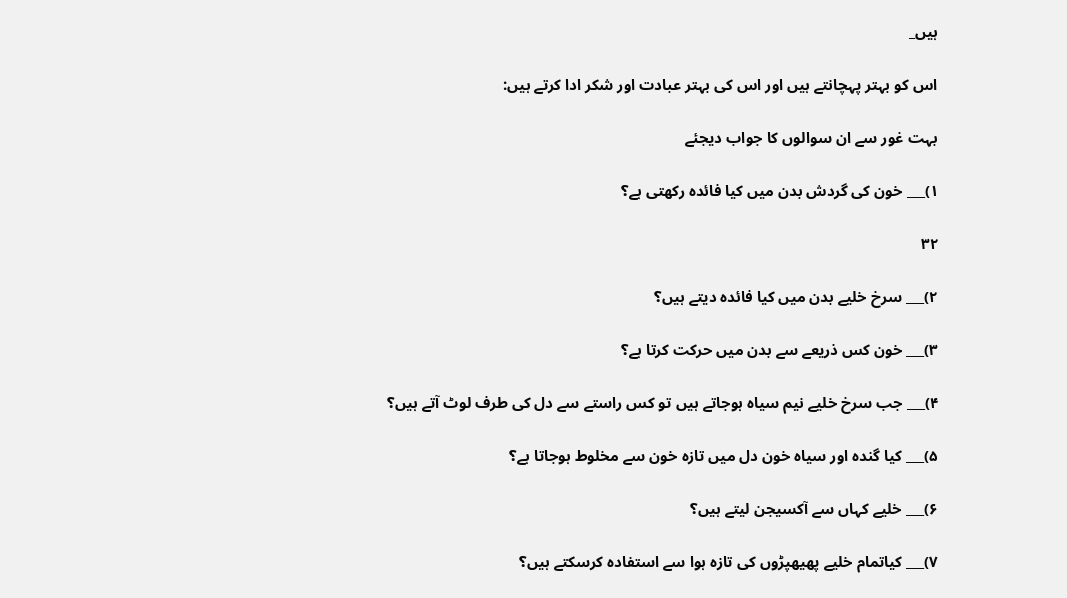ہیں_

اس کو بہتر پہچانتے ہیں اور اس کی بہتر عبادت اور شکر ادا کرتے ہیں:

بہت غور سے ان سوالوں کا جواب دیجئے

۱)___ خون کی گردش بدن میں کیا فائدہ رکھتی ہے؟

۳۲

۲)___ سرخ خلیے بدن میں کیا فائدہ دیتے ہیں؟

۳)___ خون کس ذریعے سے بدن میں حرکت کرتا ہے؟

۴)___ جب سرخ خلیے نیم سیاہ ہوجاتے ہیں تو کس راستے سے دل کی طرف لوٹ آتے ہیں؟

۵)___ کیا گندہ اور سیاہ خون دل میں تازہ خون سے مخلوط ہوجاتا ہے؟

۶)___ خلیے کہاں سے آکسیجن لیتے ہیں؟

۷)___ کیاتمام خلیے پھیھپڑوں کی تازہ ہوا سے استفادہ کرسکتے ہیں؟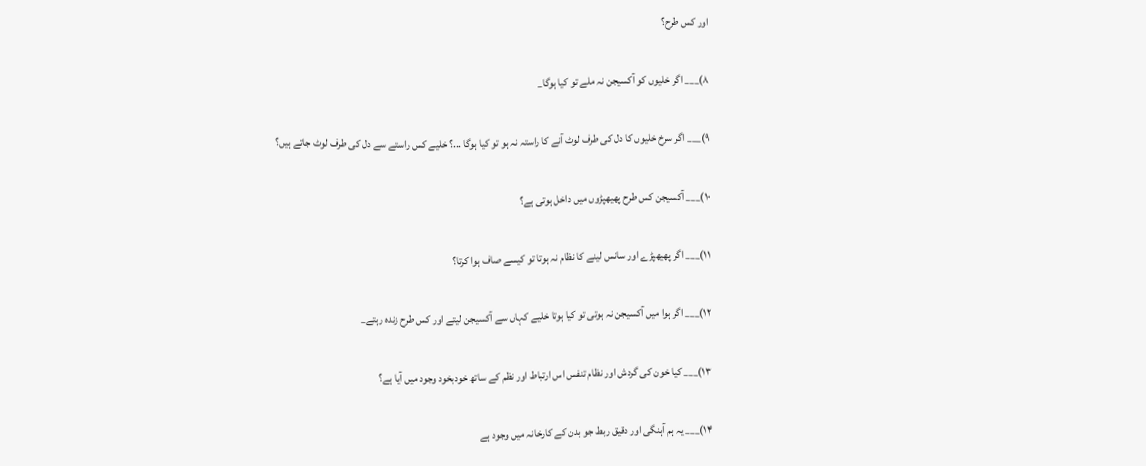اور کس طرح؟

۸)___ اگر خلیوں کو آکسیجن نہ ملے تو کیا ہوگا_

۹)___ اگر سرخ خلیوں کا دل کی طرف لوٹ آنے کا راستہ نہ ہو تو کیا ہوگا ...؟ خلیے کس راستے سے دل کی طرف لوٹ جاتے ہیں؟

۱۰)___ آکسیجن کس طرح پھیھپڑوں میں داخل ہوتی ہے؟

۱۱)___ اگر پھیھپڑے اور سانس لینے کا نظام نہ ہوتا تو کیسے صاف ہوا کرتا؟

۱۲)___ اگر ہوا میں آکسیجن نہ ہوتی تو کیا ہوتا خلیے کہاں سے آکسیجن لیتے اور کس طرح زندہ رہتے_

۱۳)___ کیا خون کی گردش اور نظام تنفس اس ارتباط اور نظم کے ساتھ خودبخود وجود میں آیا ہے؟

۱۴)___ یہ ہم آہنگی اور دقیق ربط جو بدن کے کارخانہ میں وجود ہے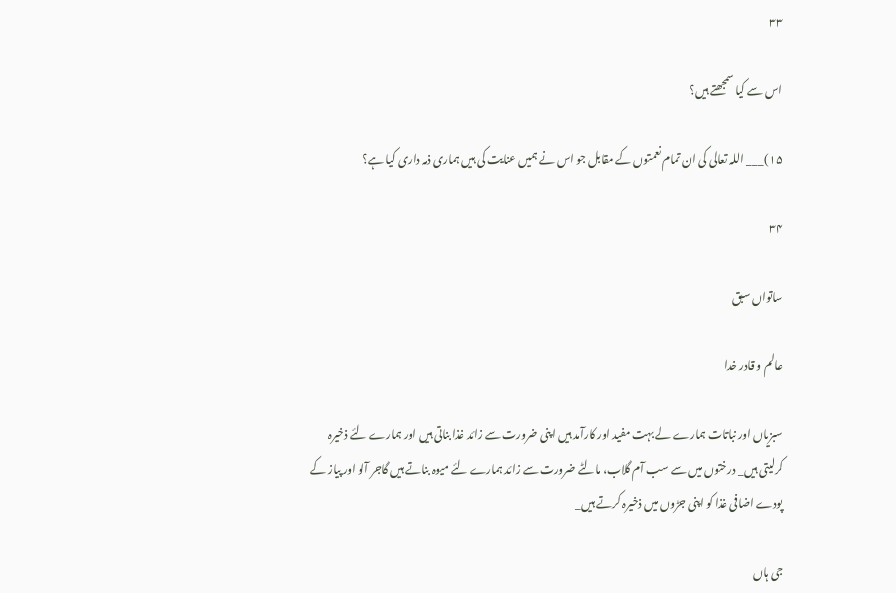۳۳

اس سے کیا سمجھتے ہیں؟

۱۵)___ اللہ تعالی کی ان تمام نعمتوں کے مقابل جو اس نے ہمیں عنایت کی ہیں ہماری ذمہ داری کیا ہے؟

۳۴

ساتواں سبق

عالم و قادر خدا

سبزیاں اور نباتات ہمارے لے بہت مفید اور کارآمد ہیں اپنی ضرورت سے زائد غذا بناتی ہیں اور ہمارے لئے ذخیرہ کرلیتی ہیں_ درختوں میں سے سب آم گلاب، مالٹے ضرورت سے زائد ہمارے لئے میوہ بناتے ہیں گاجر آلو اور پیاز کے پودے اضافی غذا کو اپنی جڑوں میں ذخیرہ کرتے ہیں_

جی ہاں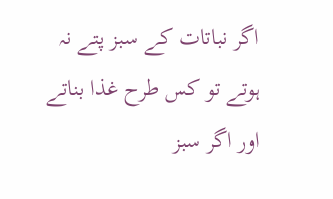اگر نباتات کے سبز پتے نہ ہوتے تو کس طرح غذا بناتے اور اگر سبز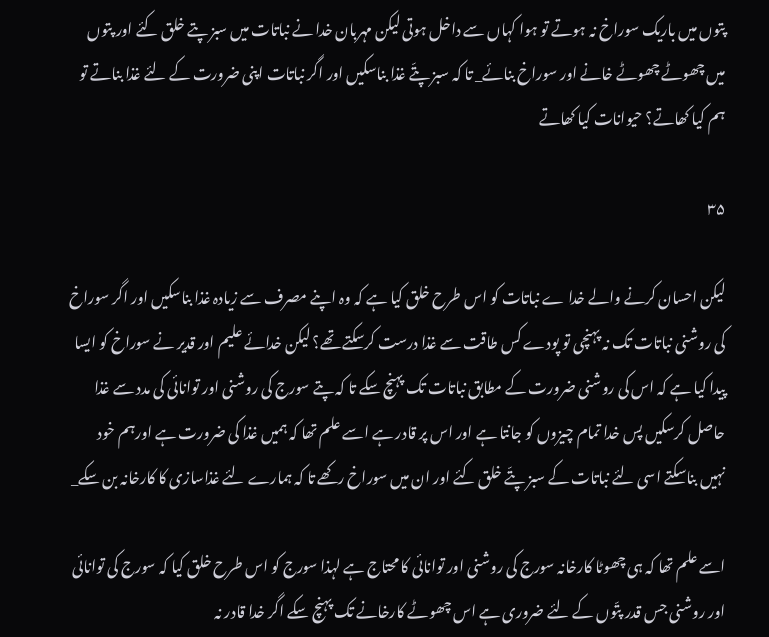پتوں میں باریک سوراخ نہ ہوتے تو ہوا کہاں سے داخل ہوتی لیکن مہربان خدا نے نباتات میں سبز پتے خلق کئے اور پتوں میں چھوٹے چھوٹے خانے اور سوراخ بنائے_ تا کہ سبز پتّے غذا بناسکیں اور اگر نباتات اپنی ضرورت کے لئے غذا بناتے تو ہم کیا کھاتے؟ حیوانات کیا کھاتے

۳۵

لیکن احسان کرنے والے خدا ے نباتات کو اس طرح خلق کیا ہے کہ وہ اپنے مصرف سے زیادہ غذا بناسکیں اور اگر سوراخ کی روشنی نباتات تک نہ پہنچی تو پودے کس طاقت سے غذا درست کرسکتے تھے؟ لیکن خدائے علیم اور قدیر نے سوراخ کو ایسا پیدا کیا ہے کہ اس کی روشنی ضرورت کے مطابق نباتات تک پہنچ سکے تا کہ پتے سورج کی روشنی اور توانائی کی مدد سے غذا حاصل کرسکیں پس خدا تمام چیزوں کو جانتا ہے اور اس پر قادر ہے اسے علم تھا کہ ہمیں غذا کی ضرورت ہے اورہم خود نہیں بناسکتے اسی لئے نباتات کے سبز پتّے خلق کئے اور ان میں سوراخ رکھے تا کہ ہمارے لئے غذاسازی کا کارخانہ بن سکے_

اسے علم تھا کہ ہی چھوٹا کارخانہ سورج کی روشنی اور توانائی کا محتاج ہے لہذا سورج کو اس طرح خلق کیا کہ سورج کی توانائی اور روشنی جس قدر پتّوں کے لئے ضروری ہے اس چھوٹے کارخانے تک پہنچ سکے اگر خدا قادر نہ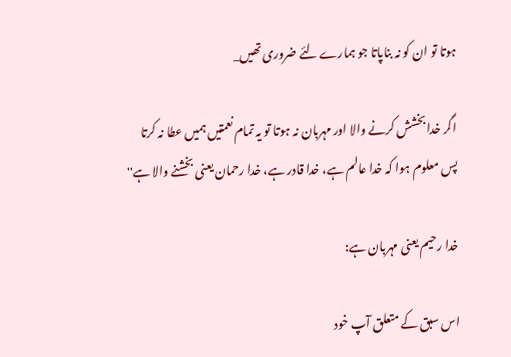ہوتا تو ان کو نہ بناپاتا جو ہمارے لئے ضروری تھیں_

اگر خدا بخشش کرنے والا اور مہربان نہ ہوتا تو یہ تمام نعمتیں ہمیں عطا نہ کرتا پس معلوم ہوا کہ خدا عالم ہے، خدا قادر ہے، خدا رحمان یعنی بخشنے والا ہے''

خدا رحیم یعنی مہربان ہے:

اس سبق کے متعلق آپ خود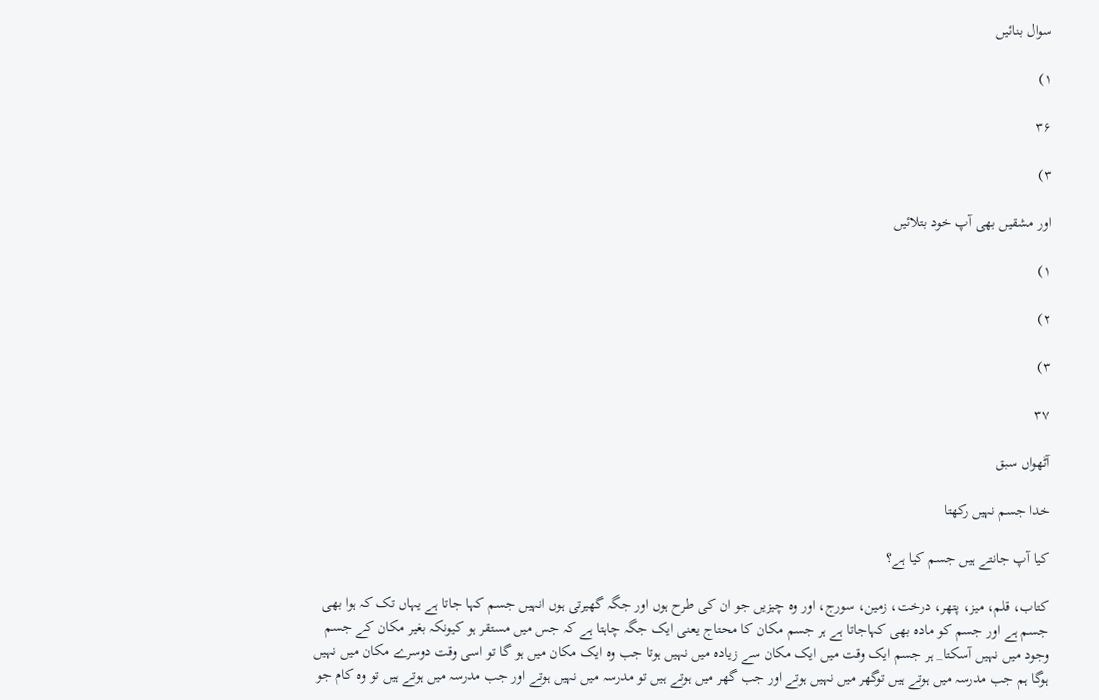سوال بنائیں

۱)

۳۶

۳)

اور مشقیں بھی آپ خود بتلائیں

۱)

۲)

۳)

۳۷

آٹھواں سبق

خدا جسم نہیں رکھتا

کیا آپ جانتے ہیں جسم کیا ہے؟

کتاب، قلم، میز، پتھر، درخت، زمین، سورج، اور وہ چیزیں جو ان کی طرح ہوں اور جگہ گھیرتی ہوں انہیں جسم کہا جاتا ہے یہاں تک کہ ہوا بھی جسم ہے اور جسم کو مادہ بھی کہاجاتا ہے ہر جسم مکان کا محتاج یعنی ایک جگہ چاہتا ہے کہ جس میں مستقر ہو کیونکہ بغیر مکان کے جسم وجود میں نہیں آسکتا_ ہر جسم ایک وقت میں ایک مکان سے زیادہ میں نہیں ہوتا جب وہ ایک مکان میں ہو گا تو اسی وقت دوسرے مکان میں نہیں ہوگا ہم جب مدرسہ میں ہوتے ہیں توگھر میں نہیں ہوتے اور جب گھر میں ہوتے ہیں تو مدرسہ میں نہیں ہوتے اور جب مدرسہ میں ہوتے ہیں تو وہ کام جو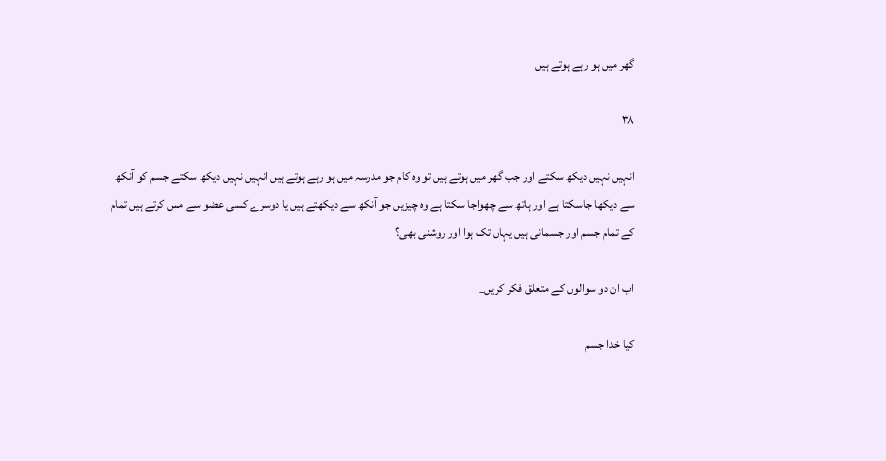گھر میں ہو رہے ہوتے ہیں

۳۸

انہیں نہیں دیکھ سکتے اور جب گھر میں ہوتے ہیں تو وہ کام جو مدرسہ میں ہو رہے ہوتے ہیں انہیں نہیں دیکھ سکتے جسم کو آنکھ سے دیکھا جاسکتا ہے اور ہاتھ سے چھواجا سکتا ہے وہ چیزیں جو آنکھ سے دیکھتے ہیں یا دوسرے کسی عضو سے مس کرتے ہیں تمام کے تمام جسم اور جسمانی ہیں یہاں تک ہوا اور روشنی بھی؟

اب ان دو سوالوں کے متعلق فکر کریں_

کیا خدا جسم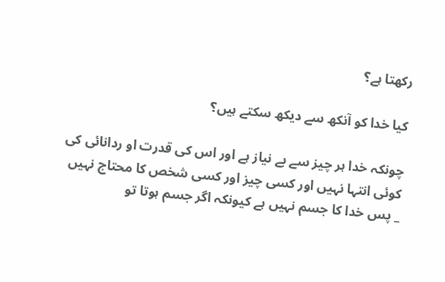رکھتا ہے؟

کیا خدا کو آنکھ سے دیکھ سکتے ہیں؟

چونکہ خدا ہر چیز سے بے نیاز ہے اور اس کی قدرت او ردانائی کی کوئی انتہا نہیں اور کسی چیز اور کسی شخص کا محتاج نہیں _ پس خدا کا جسم نہیں ہے کیونکہ اگر جسم ہوتا تو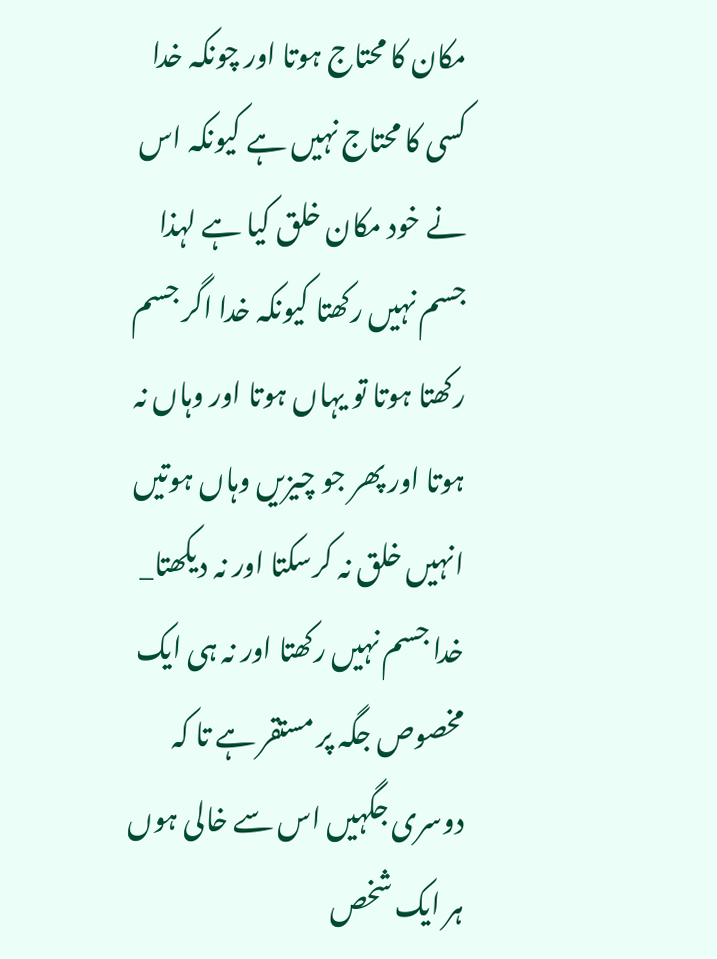مکان کا محتاج ہوتا اور چونکہ خدا کسی کا محتاج نہیں ہے کیونکہ اس نے خود مکان خلق کیا ہے لہذا جسم نہیں رکھتا کیونکہ خدا اگر جسم رکھتا ہوتا تو یہاں ہوتا اور وہاں نہ ہوتا اور پھر جو چیزیں وہاں ہوتیں انہیں خلق نہ کرسکتا اور نہ دیکھتا_ خدا جسم نہیں رکھتا اور نہ ہی ایک مخصوص جگہ پر مستقر ہے تا کہ دوسری جگہیں اس سے خالی ہوں ہر ایک شخص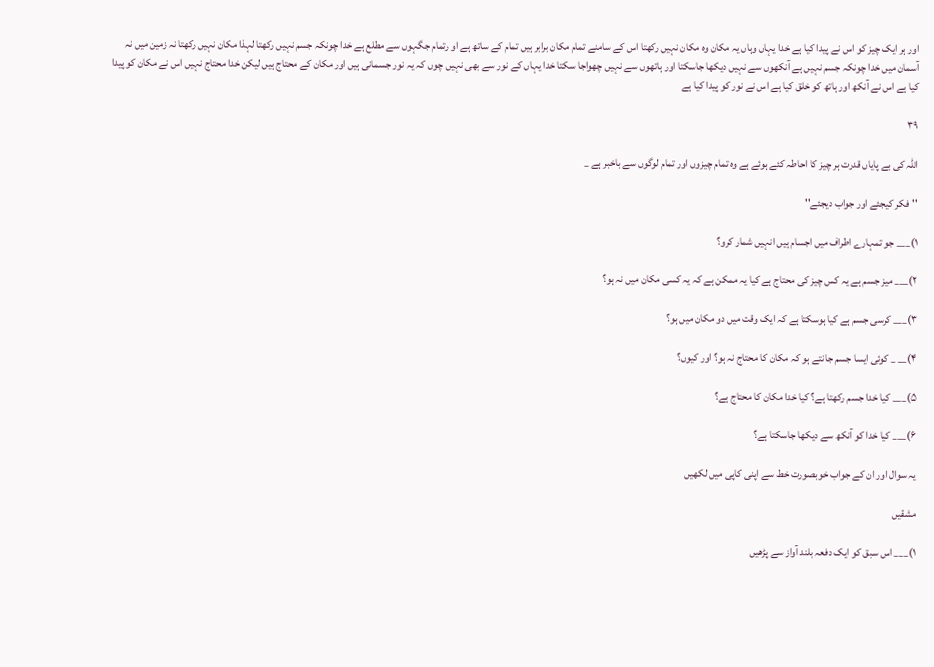اور ہر ایک چیز کو اس نے پیدا کیا ہے خدا یہاں وہاں یہ مکان وہ مکان نہیں رکھتا اس کے سامنے تمام مکان برابر ہیں تمام کے ساتھ ہے او رتمام جگہوں سے مطلع ہے خدا چونکہ جسم نہیں رکھتا لہذا مکان نہیں رکھتا نہ زمین میں نہ آسمان میں خدا چونکہ جسم نہیں ہے آنکھوں سے نہیں دیکھا جاسکتا اور ہاتھوں سے نہیں چھواجا سکتا خدا یہاں کے نور سے بھی نہیں چوں کہ یہ نور جسمانی ہیں اور مکان کے محتاج ہیں لیکن خدا محتاج نہیں اس نے مکان کو پیدا کیا ہے اس نے آنکھ اور ہاتھ کو خلق کیا ہے اس نے نور کو پیدا کیا ہے

۳۹

اللہ کی بے پایاں قدرت ہر چیز کا احاطہ کئے ہوئے ہے وہ تمام چیزوں اور تمام لوگوں سے باخبر ہے _

''فکر کیجئے اور جواب دیجئے''

۱)___ جو تمہارے اطراف میں اجسام ہیں انہیں شمار کرو؟

۲)___ میز جسم ہے یہ کس چیز کی محتاج ہے کیا یہ ممکن ہے کہ یہ کسی مکان میں نہ ہو؟

۳)___ کرسی جسم ہے کیا ہوسکتا ہے کہ ایک وقت میں دو مکان میں ہو؟

۴)__ _ کوئی ایسا جسم جانتے ہو کہ مکان کا محتاج نہ ہو؟ اور کیوں؟

۵)___ کیا خدا جسم رکھتا ہے؟ کیا خدا مکان کا محتاج ہے؟

۶)___ کیا خدا کو آنکھ سے دیکھا جاسکتا ہے؟

یہ سوال اور ان کے جواب خوبصورت خط سے اپنی کاپی میں لکھیں

مشقیں

۱)___ اس سبق کو ایک دفعہ بلند آواز سے پڑھیں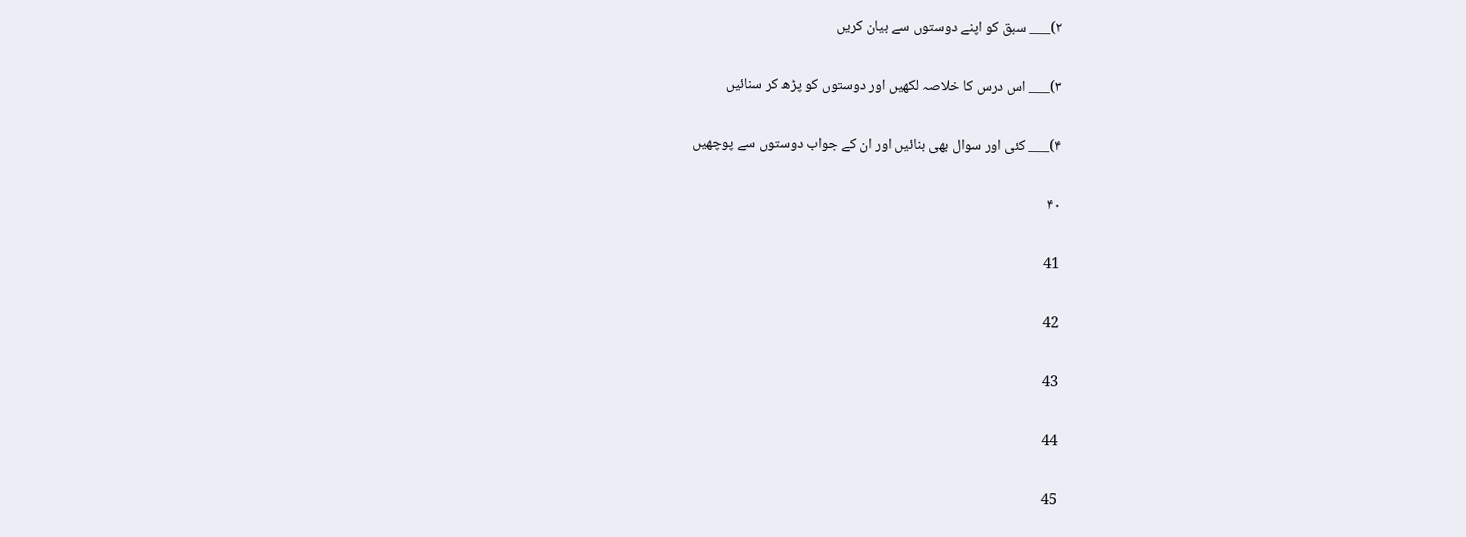۲)___ سبق کو اپنے دوستوں سے بیان کریں

۳)___ اس درس کا خلاصہ لکھیں اور دوستوں کو پڑھ کر سنائیں

۴)___ کئی اور سوال بھی بنائیں اور ان کے جواب دوستوں سے پوچھیں

۴۰

41

42

43

44

45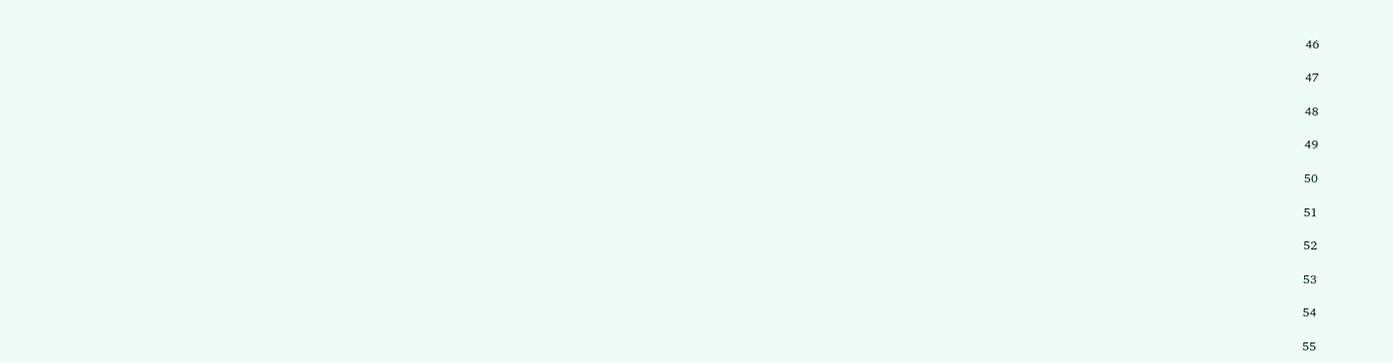46

47

48

49

50

51

52

53

54

55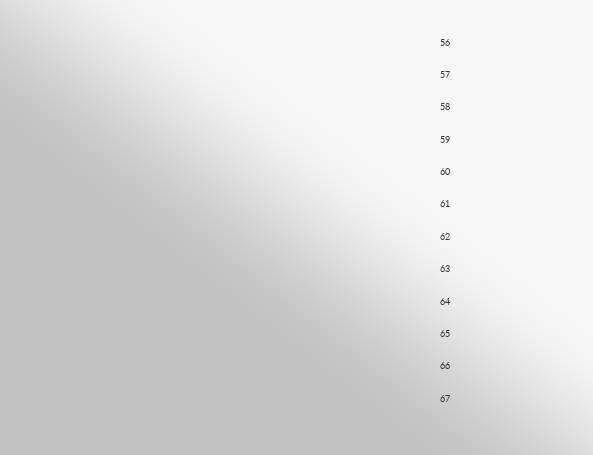56

57

58

59

60

61

62

63

64

65

66

67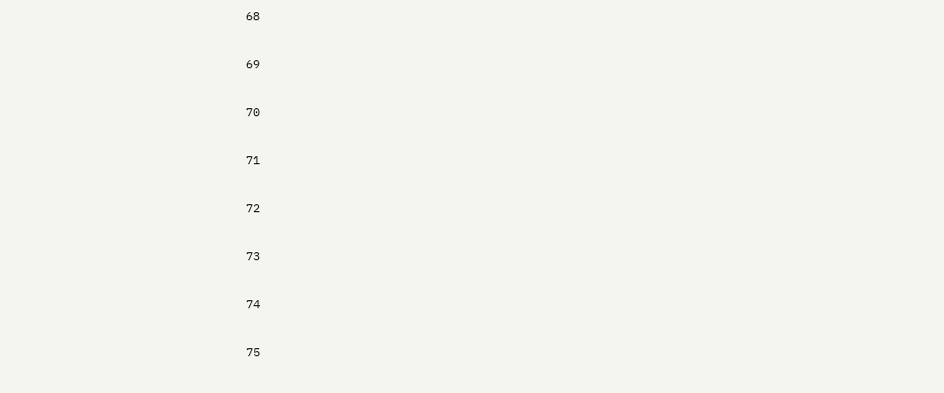68

69

70

71

72

73

74

75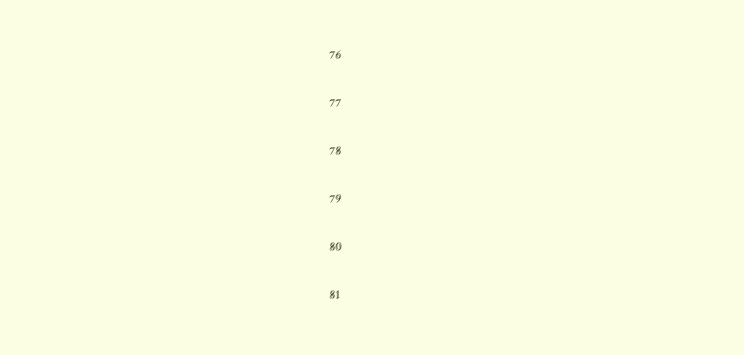76

77

78

79

80

81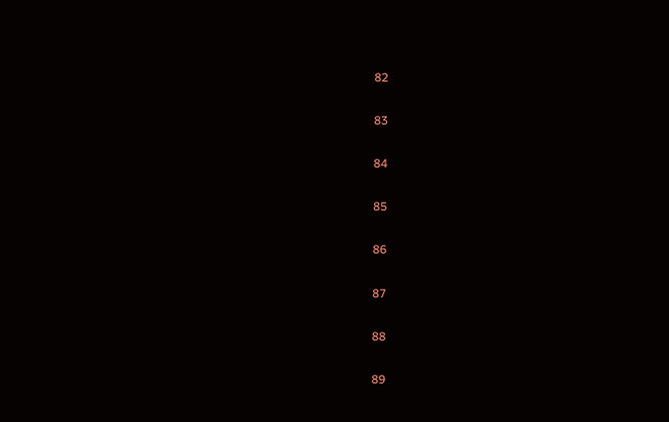82

83

84

85

86

87

88

89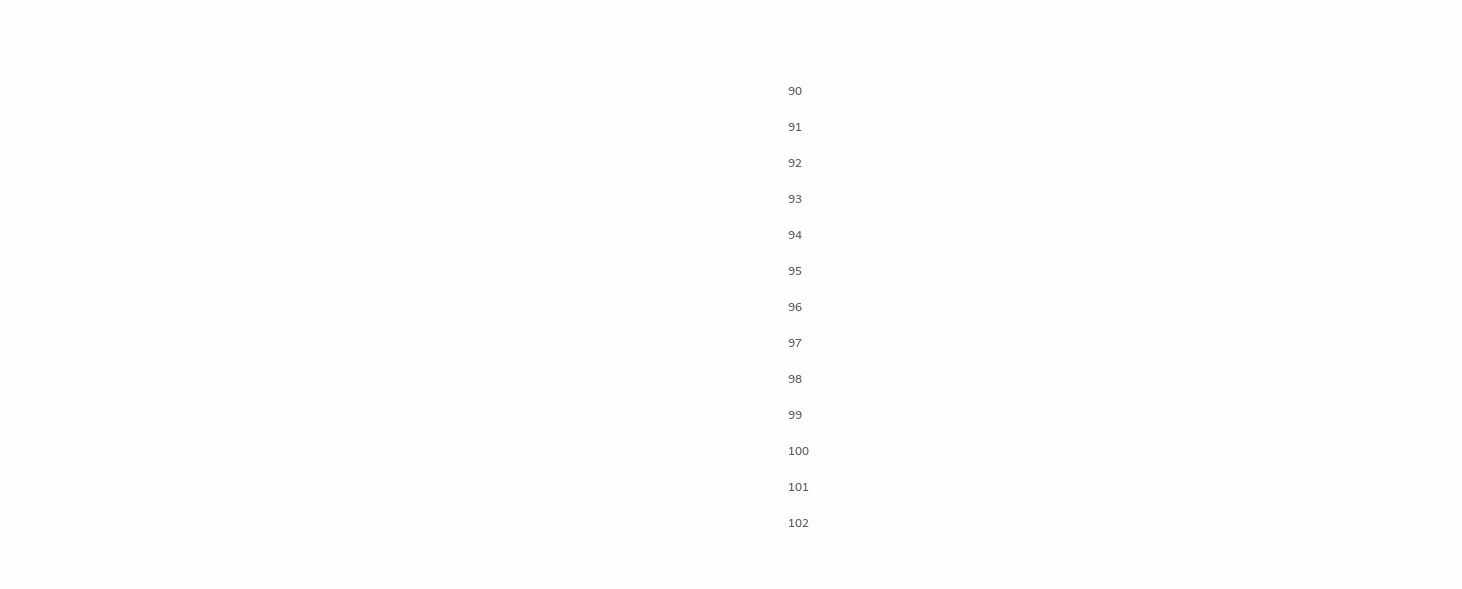90

91

92

93

94

95

96

97

98

99

100

101

102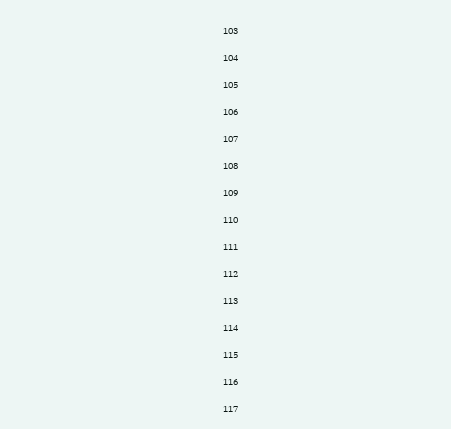103

104

105

106

107

108

109

110

111

112

113

114

115

116

117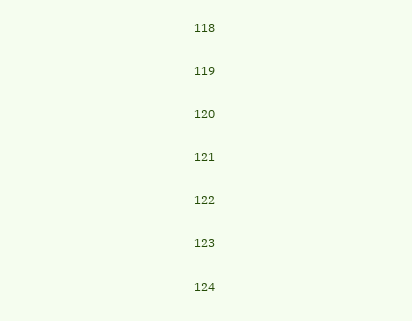118

119

120

121

122

123

124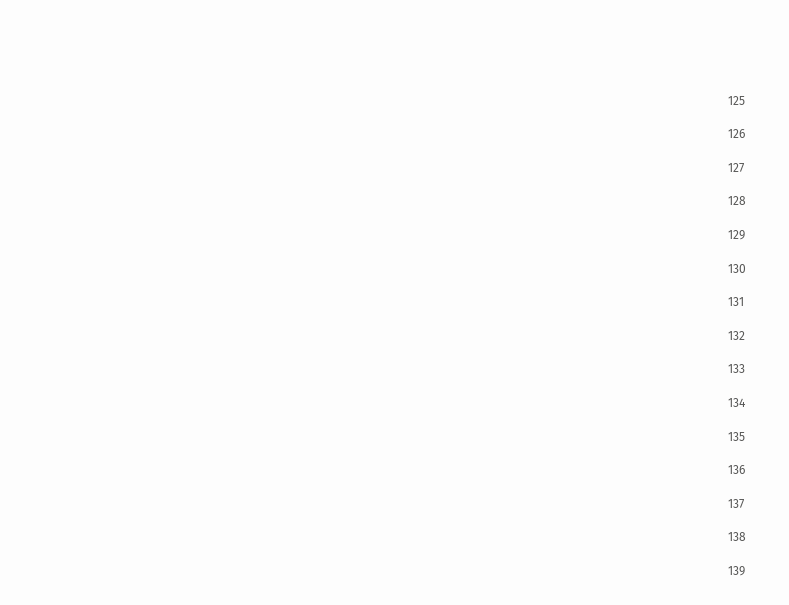125

126

127

128

129

130

131

132

133

134

135

136

137

138

139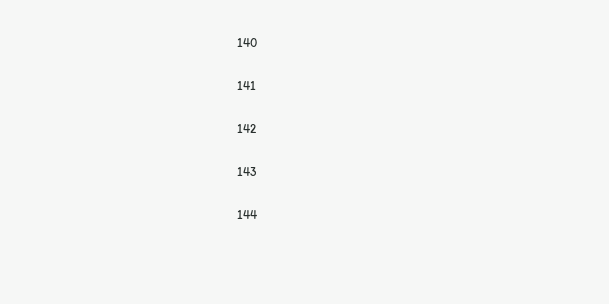140

141

142

143

144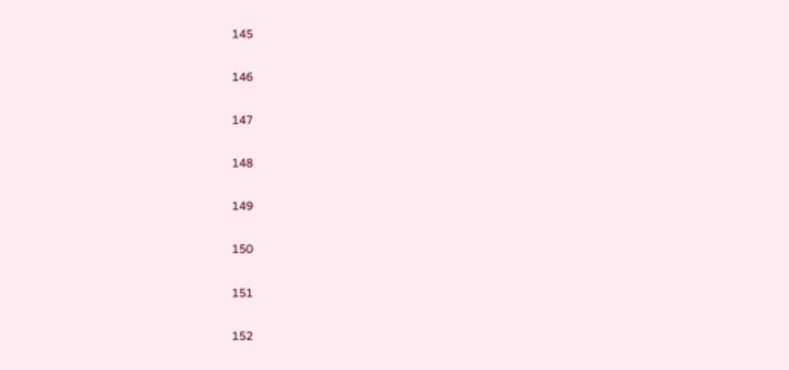145

146

147

148

149

150

151

152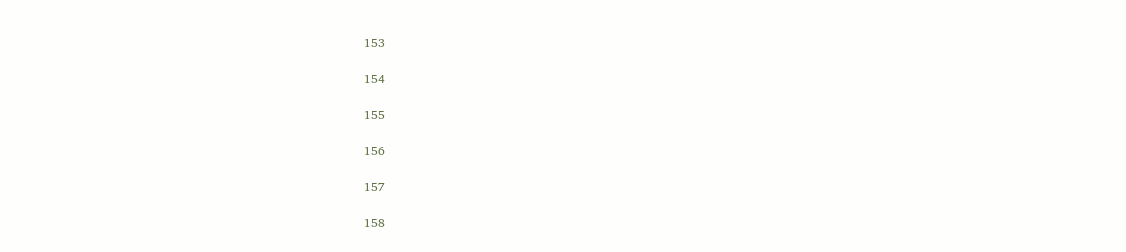153

154

155

156

157

158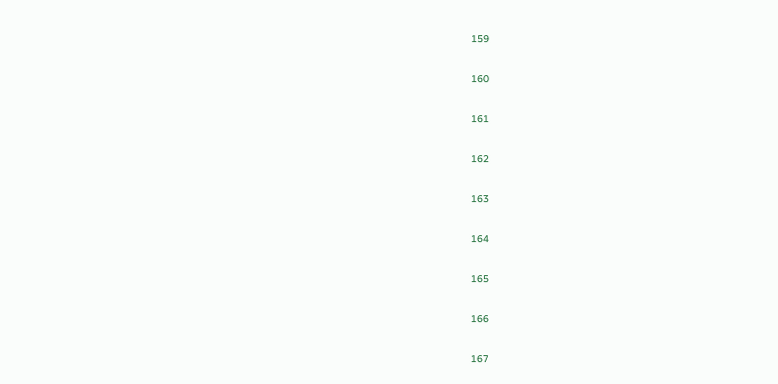159

160

161

162

163

164

165

166

167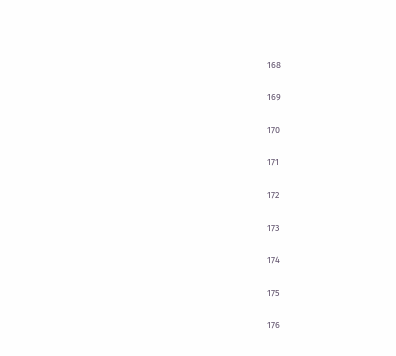168

169

170

171

172

173

174

175

176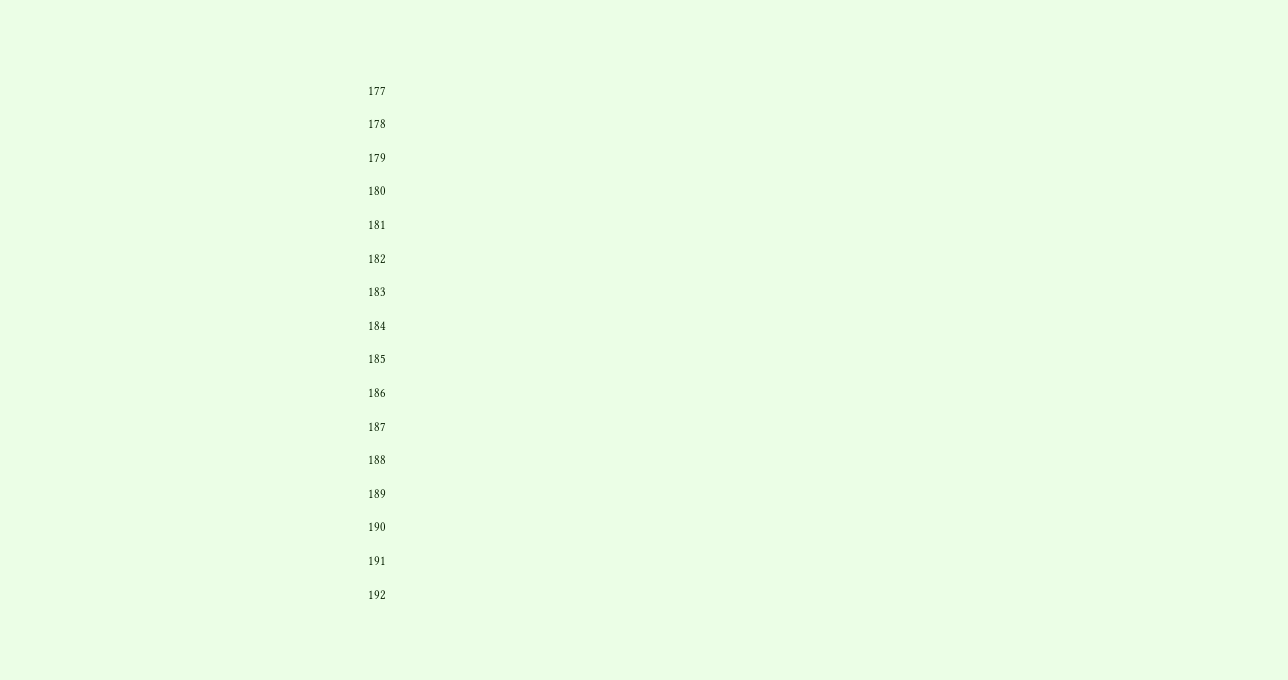177

178

179

180

181

182

183

184

185

186

187

188

189

190

191

192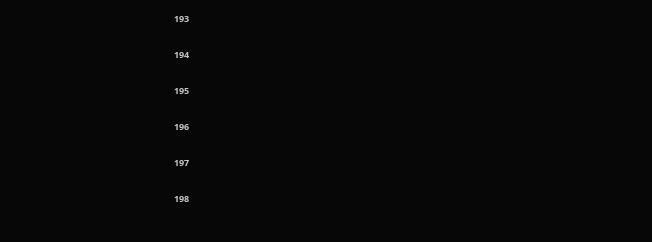193

194

195

196

197

198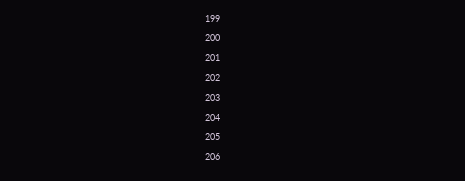199

200

201

202

203

204

205

206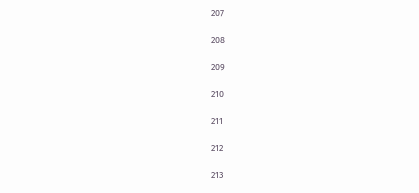207

208

209

210

211

212

213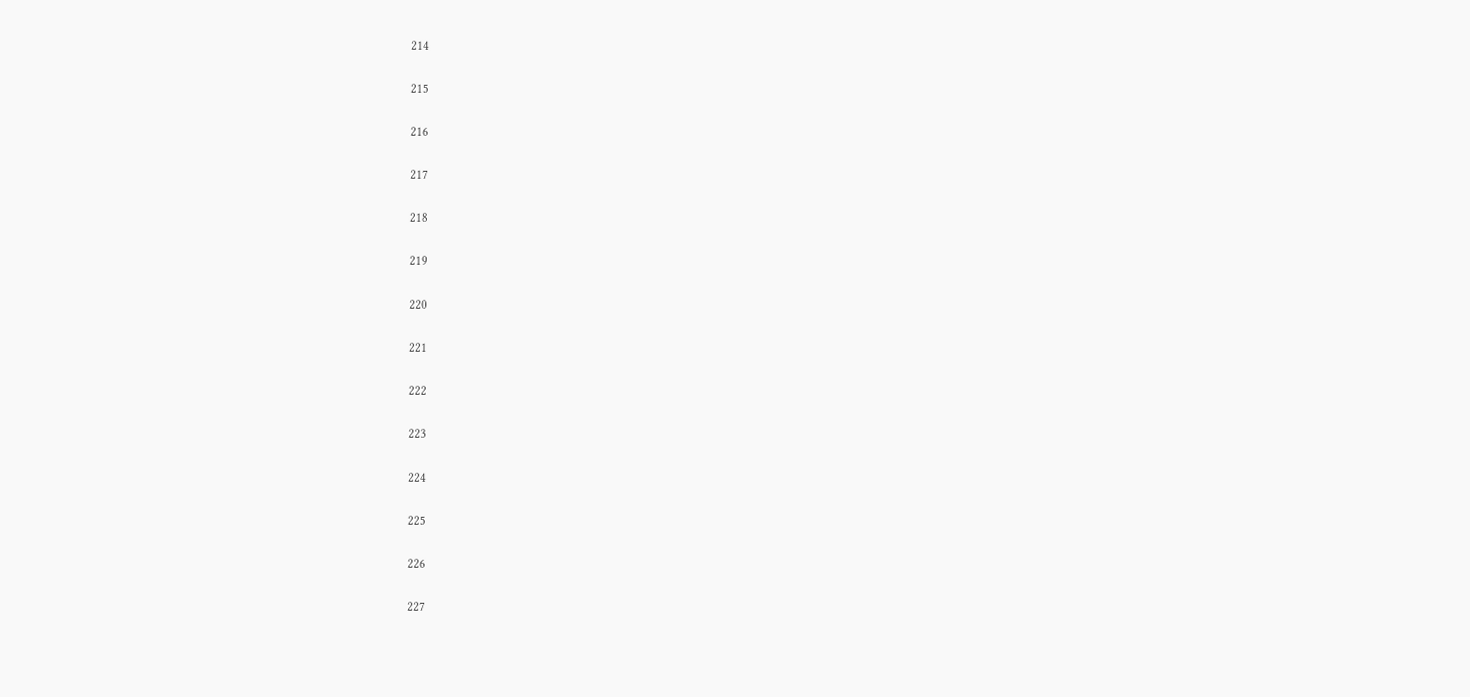214

215

216

217

218

219

220

221

222

223

224

225

226

227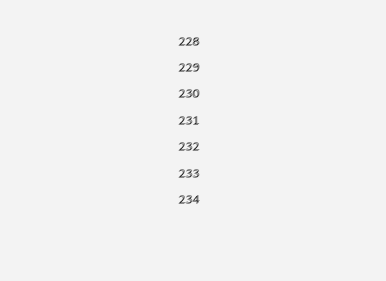228

229

230

231

232

233

234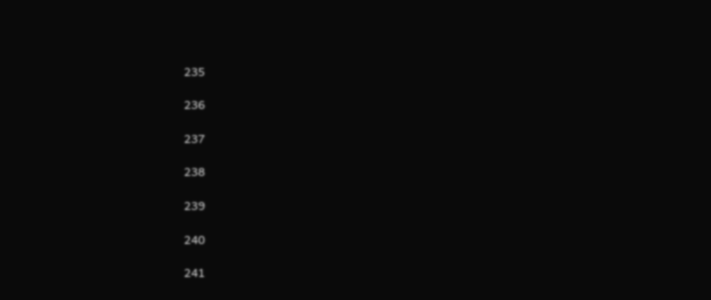235

236

237

238

239

240

241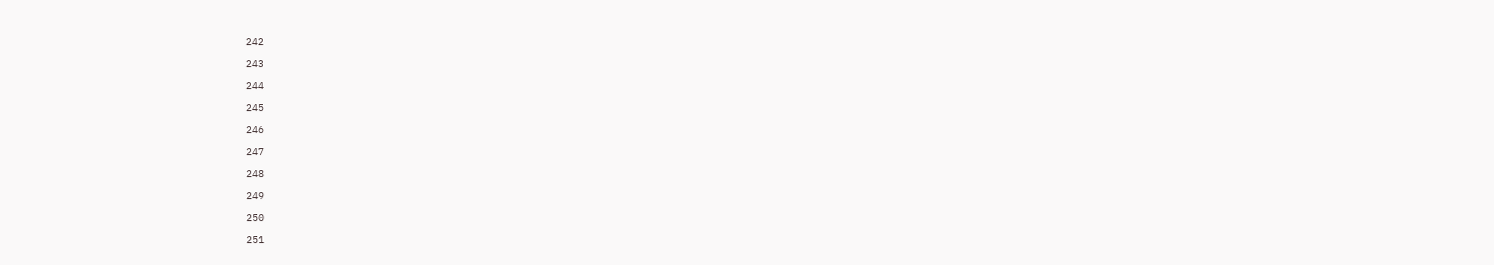242

243

244

245

246

247

248

249

250

251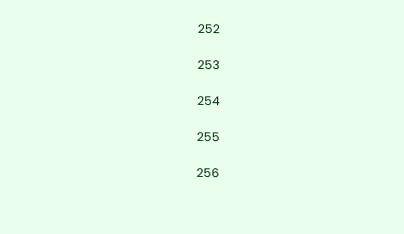252

253

254

255

256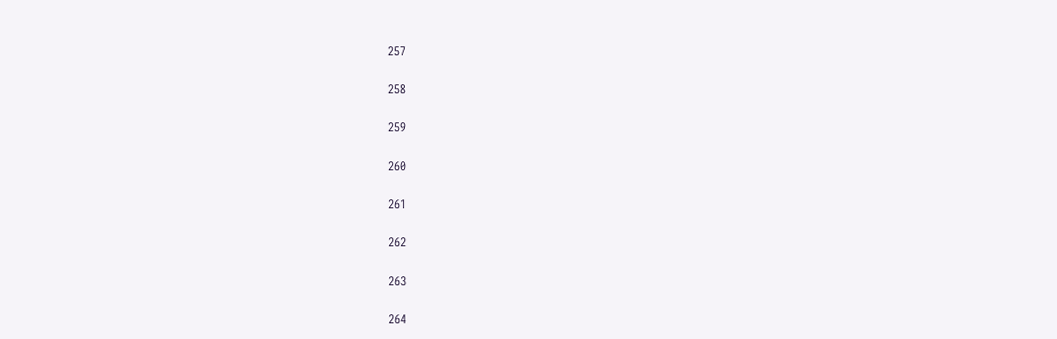257

258

259

260

261

262

263

264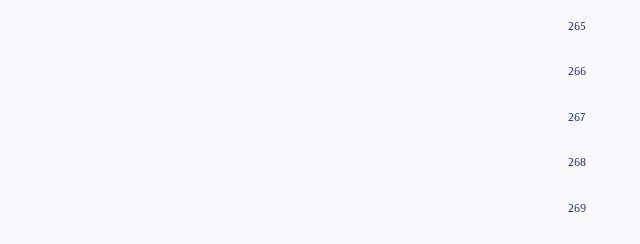265

266

267

268

269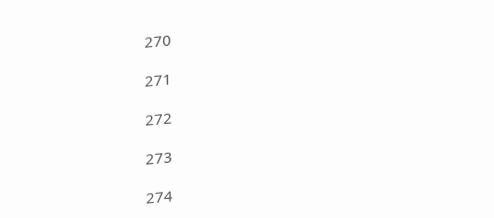270

271

272

273

274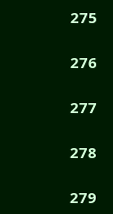275

276

277

278

279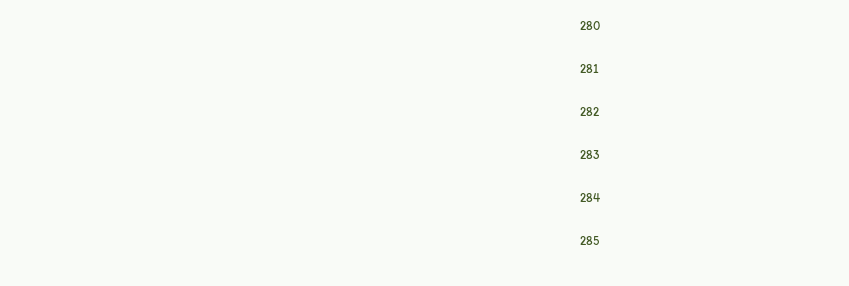280

281

282

283

284

285